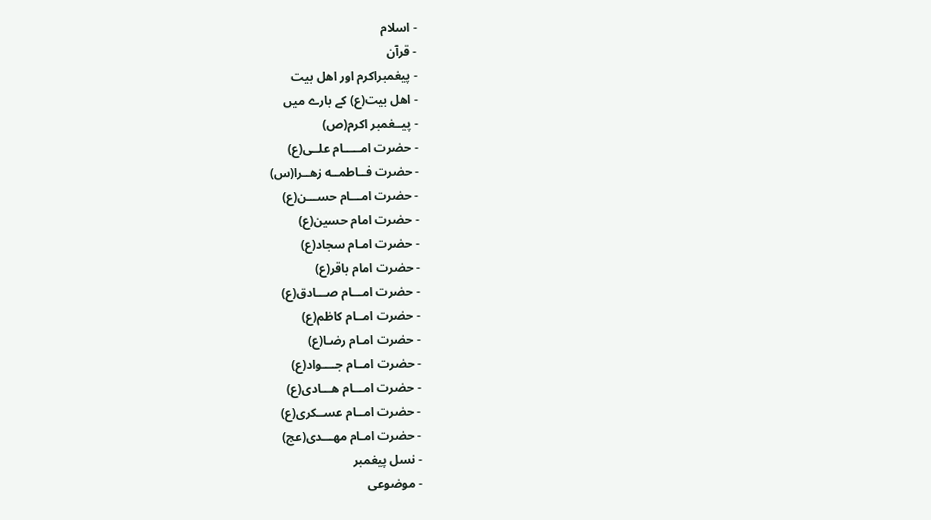- اسلام
- قرآن
- پیغمبراکرم اور اهل بیت
- اهل بیت(ع) کے بارے میں
- پیــغمبر اکرم(ص)
- حضرت امـــــام علــی(ع)
- حضرت فــاطمــه زهــرا(س)
- حضرت امـــام حســـن(ع)
- حضرت امام حسین(ع)
- حضرت امـام سجاد(ع)
- حضرت امام باقر(ع)
- حضرت امـــام صـــادق(ع)
- حضرت امــام کاظم(ع)
- حضرت امـام رضـا(ع)
- حضرت امــام جــــواد(ع)
- حضرت امـــام هـــادی(ع)
- حضرت امــام عســکری(ع)
- حضرت امـام مهـــدی(عج)
- نسل پیغمبر
- موضوعی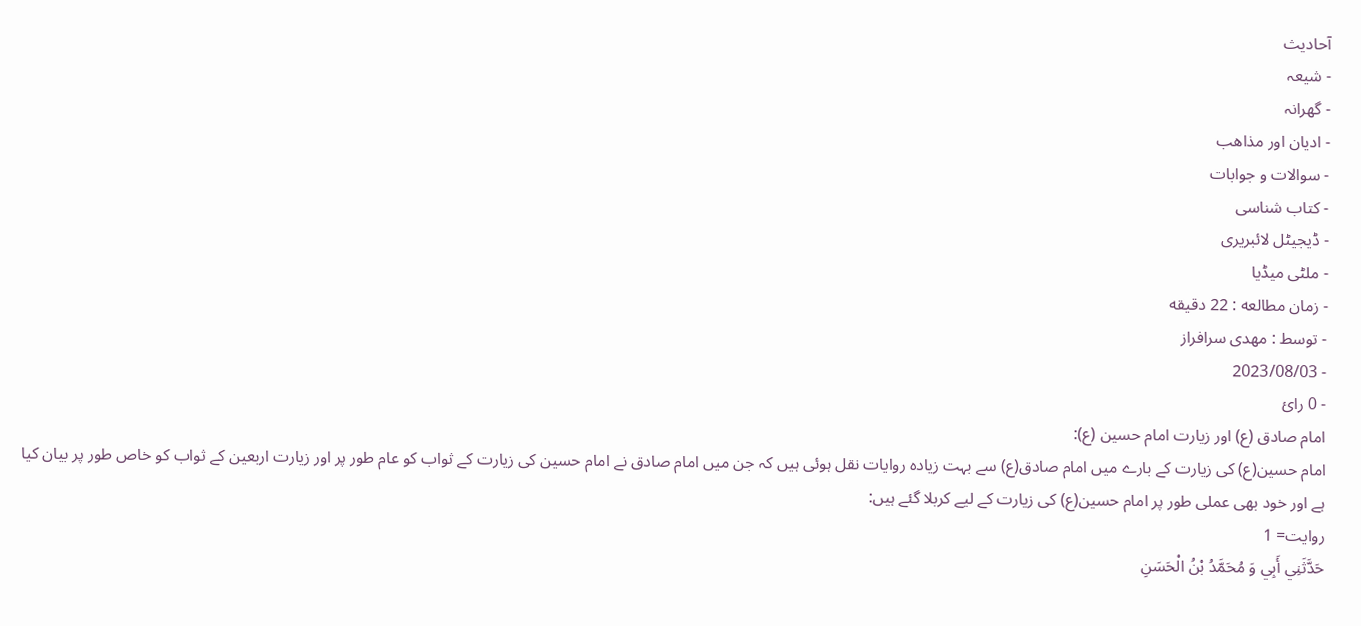آحادیث
- شیعہ
- گھرانہ
- ادیان اور مذاهب
- سوالات و جوابات
- کتاب شناسی
- ڈیجیٹل لائبریری
- ملٹی میڈیا
- زمان مطالعه : 22 دقیقه
- توسط : مهدی سرافراز
- 2023/08/03
- 0 رائ
امام صادق (ع) اور زیارت امام حسین (ع):
امام حسین(ع) کی زیارت کے بارے میں امام صادق(ع) سے بہت زیادہ روایات نقل ہوئی ہیں کہ جن میں امام صادق نے امام حسین کی زیارت کے ثواب کو عام طور پر اور زیارت اربعین کے ثواب کو خاص طور پر بیان کیا ہے اور خود بھی عملی طور پر امام حسین(ع) کی زیارت کے لیے کربلا گئے ہیں:
روایت= 1
حَدَّثَنِي أَبِي وَ مُحَمَّدُ بْنُ الْحَسَنِ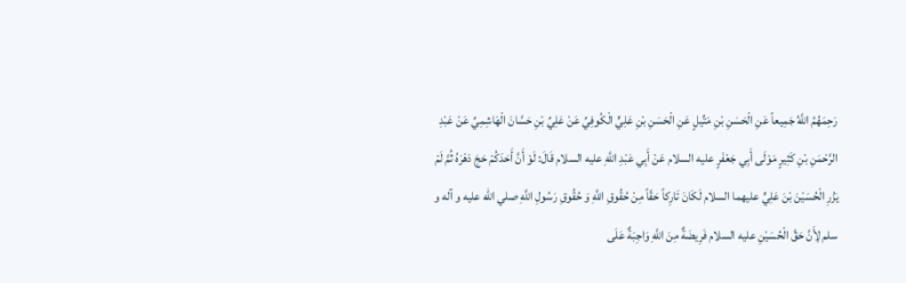رَحِمَهُمُ اللَّهُ جَمِيعاً عَنِ الْحَسَنِ بْنِ مَتِّيلٍ عَنِ الْحَسَنِ بْنِ عَلِيٍّ الْكُوفِيِّ عَنْ عَلِيِّ بْنِ حَسَّانَ الْهَاشِمِيِّ عَنْ عَبْدِ الرَّحْمَنِ بْنِ كَثِيرٍ مَوْلَى أَبِي جَعْفَرٍ عليه السلام عَنْ أَبِي عَبْدِ اللَّهِ عليه السلام قَالَ: لَوْ أَنَّ أَحَدَكُمْ حَجَ دَهْرَهُ ثُمَّ لَمْ يَزُرِ الْحُسَيْنَ بْنَ عَلِيٍّ عليهما السلام لَكَانَ تَارِكاً حَقّاً مِنْ حُقُوقِ اللَّهِ وَ حُقُوقِ رَسُولِ اللَّهِ صلي الله عليه و آله و سلم لِأَنَّ حَقَّ الْحُسَيْنِ عليه السلام فَرِيضَةٌ مِنَ اللَّهِ وَاجِبَةٌ عَلَى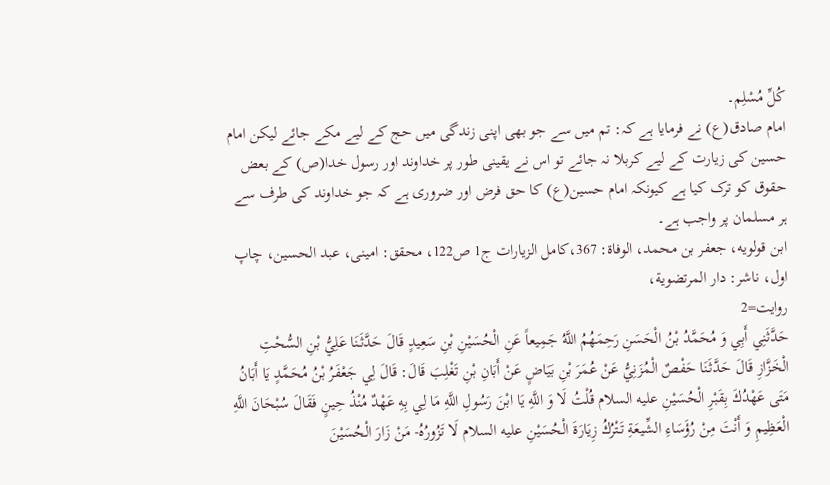كُلِّ مُسْلِم۔
امام صادق(ع) نے فرمایا ہے کہ: تم میں سے جو بھی اپنی زندگی میں حج کے لیے مکے جائے لیکن امام حسین کی زیارت کے لیے کربلا نہ جائے تو اس نے یقینی طور پر خداوند اور رسول خدا(ص) کے بعض حقوق کو ترک کیا ہے کیونکہ امام حسین(ع) کا حق فرض اور ضروری ہے کہ جو خداوند کی طرف سے ہر مسلمان پر واجب ہے۔
ابن قولويه، جعفر بن محمد، الوفاة: 367،كامل الزيارات ج1 ص122، محقق: امينى، عبد الحسين، چاپ اول، ناشر: دار المرتضوية،
روایت=2
حَدَّثَنِي أَبِي وَ مُحَمَّدُ بْنُ الْحَسَنِ رَحِمَهُمُ اللَّهُ جَمِيعاً عَنِ الْحُسَيْنِ بْنِ سَعِيدٍ قَالَ حَدَّثَنَا عَلِيُّ بْنِ السُّحْتِ الْخَزَّازِ قَالَ حَدَّثَنَا حَفْصٌ الْمُزَنِيُّ عَنْ عُمَرَ بْنِ بَيَاضٍ عَنْ أَبَانِ بْنِ تَغْلِبَ قَالَ: قَالَ لِي جَعْفَرُ بْنُ مُحَمَّدٍ يَا أَبَانُ مَتَى عَهْدُكَ بِقَبْرِ الْحُسَيْنِ عليه السلام قُلْتُ لَا وَ اللَّهِ يَا ابْنَ رَسُولِ اللَّهِ مَا لِي بِهِ عَهْدٌ مُنْذُ حِينٍ فَقَالَ سُبْحَانَ اللَّهِ الْعَظِيمِ وَ أَنْتَ مِنْ رُؤَسَاءِ الشِّيعَةِ تَتْرُكُ زِيَارَةَ الْحُسَيْنِ عليه السلام لَا تَزُورُهُ- مَنْ زَارَ الْحُسَيْنَ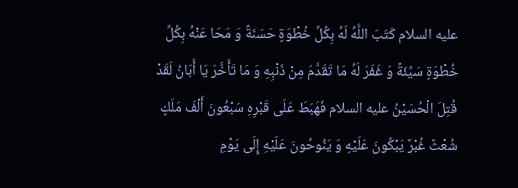عليه السلام كَتَبَ اللَّهُ لَهُ بِكُلِّ خُطْوَةٍ حَسَنَةً وَ مَحَا عَنْهُ بِكُلِّ خُطْوَةٍ سَيِّئَةً وَ غَفَرَ لَهُ مَا تَقَدَّمَ مِنْ ذَنْبِهِ وَ مَا تَأَخَّرَ يَا أَبَانُ لَقَدْ قُتِلَ الْحُسَيْنُ عليه السلام فَهَبَطَ عَلَى قَبْرِهِ سَبْعُونَ أَلْفَ مَلَكٍ شُعْثٌ غُبْرٌ يَبْكُونَ عَلَيْهِ وَ يَنُوحُونَ عَلَيْهِ إِلَى يَوْمِ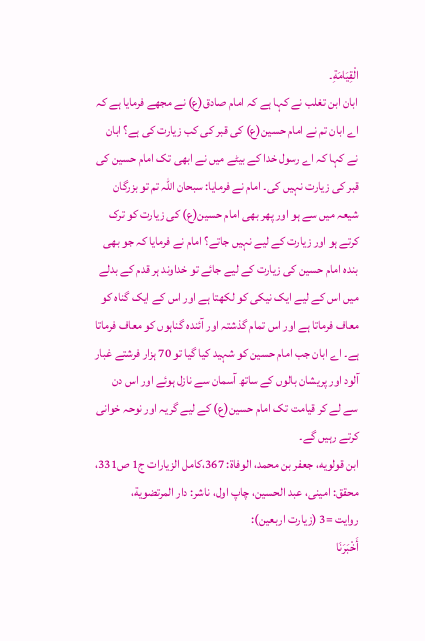الْقِيَامَةِ۔
ابان ابن تغلب نے کہا ہے کہ امام صادق(ع) نے مجھے فرمایا ہے کہ اے ابان تم نے امام حسین(ع) کی قبر کی کب زیارت کی ہے؟ ابان نے کہا کہ اے رسول خدا کے بیٹے میں نے ابھی تک امام حسین کی قبر کی زیارت نہیں کی۔ امام نے فرمایا: سبحان اللہ تم تو بزرگان شیعہ میں سے ہو اور پھر بھی امام حسین(ع) کی زیارت کو ترک کرتے ہو اور زیارت کے لیے نہیں جاتے؟ امام نے فرمایا کہ جو بھی بندہ امام حسین کی زیارت کے لیے جائے تو خداوند ہر قدم کے بدلے میں اس کے لیے ایک نیکی کو لکھتا ہے اور اس کے ایک گناہ کو معاف فرماتا ہے اور اس تمام گذشتہ اور آئندہ گناہوں کو معاف فرماتا ہے۔ اے ابان جب امام حسین کو شہید کیا گیا تو 70 ہزار فرشتے غبار آلود اور پریشان بالوں کے ساتھ آسمان سے نازل ہوئے اور اس دن سے لے کر قیامت تک امام حسین(ع) کے لیے گریہ اور نوحہ خوانی کرتے رہیں گے۔
ابن قولويه، جعفر بن محمد، الوفاة: 367،كامل الزيارات ج1 ص331، محقق: امينى، عبد الحسين، چاپ اول، ناشر: دار المرتضوية،
روایت =3 (زيارت اربعين):
أَخْبَرَنَا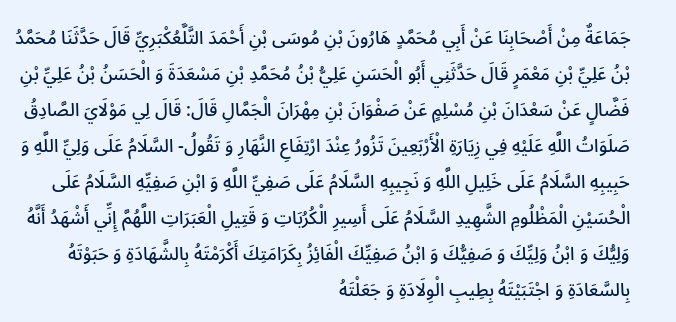جَمَاعَةٌ مِنْ أَصْحَابِنَا عَنْ أَبِي مُحَمَّدٍ هَارُونَ بْنِ مُوسَى بْنِ أَحْمَدَ التَّلَّعُكْبَرِيِّ قَالَ حَدَّثَنَا مُحَمَّدُ بْنُ عَلِيِّ بْنِ مَعْمَرٍ قَالَ حَدَّثَنِي أَبُو الْحَسَنِ عَلِيُّ بْنُ مُحَمَّدِ بْنِ مَسْعَدَةَ وَ الْحَسَنُ بْنُ عَلِيِّ بْنِ فَضَّالٍ عَنْ سَعْدَانَ بْنِ مُسْلِمٍ عَنْ صَفْوَانَ بْنِ مِهْرَانَ الْجَمَّالِ قَالَ: قَالَ لِي مَوْلَايَ الصَّادِقُ صَلَوَاتُ اللَّهِ عَلَيْهِ فِي زِيَارَةِ الْأَرْبَعِينَ تَزُورُ عِنْدَ ارْتِفَاعِ النَّهَارِ وَ تَقُولُ- السَّلَامُ عَلَى وَلِيِّ اللَّهِ وَ حَبِيبِهِ السَّلَامُ عَلَى خَلِيلِ اللَّهِ وَ نَجِيبِهِ السَّلَامُ عَلَى صَفِيِّ اللَّهِ وَ ابْنِ صَفِيِّهِ السَّلَامُ عَلَى الْحُسَيْنِ الْمَظْلُومِ الشَّهِيدِ السَّلَامُ عَلَى أَسِيرِ الْكُرُبَاتِ وَ قَتِيلِ الْعَبَرَاتِ اللَّهُمَّ إِنِّي أَشْهَدُ أَنَّهُ وَلِيُّكَ وَ ابْنُ وَلِيِّكَ وَ صَفِيُّكَ وَ ابْنُ صَفِيِّكَ الْفَائِزُ بِكَرَامَتِكَ أَكْرَمْتَهُ بِالشَّهَادَةِ وَ حَبَوْتَهُ بِالسَّعَادَةِ وَ اجْتَبَيْتَهُ بِطِيبِ الْوِلَادَةِ وَ جَعَلْتَهُ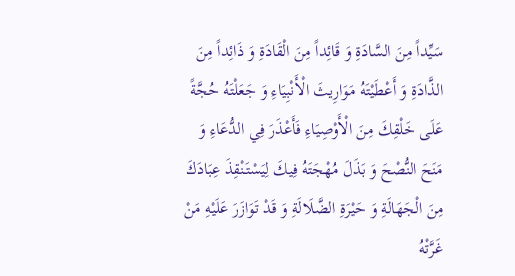سَيِّداً مِنَ السَّادَةِ وَ قَائِداً مِنَ الْقَادَةِ وَ ذَائِداً مِنَ الذَّادَةِ وَ أَعْطَيْتَهُ مَوَارِيثَ الْأَنْبِيَاءِ وَ جَعَلْتَهُ حُجَّةً عَلَى خَلْقِكَ مِنَ الْأَوْصِيَاءِ فَأَعْذَرَ فِي الدُّعَاءِ وَ مَنَحَ النُّصْحَ وَ بَذَلَ مُهْجَتَهُ فِيكَ لِيَسْتَنْقِذَ عِبَادَكَ مِنَ الْجَهَالَةِ وَ حَيْرَةِ الضَّلَالَةِ وَ قَدْ تَوَازَرَ عَلَيْهِ مَنْ غَرَّتْهُ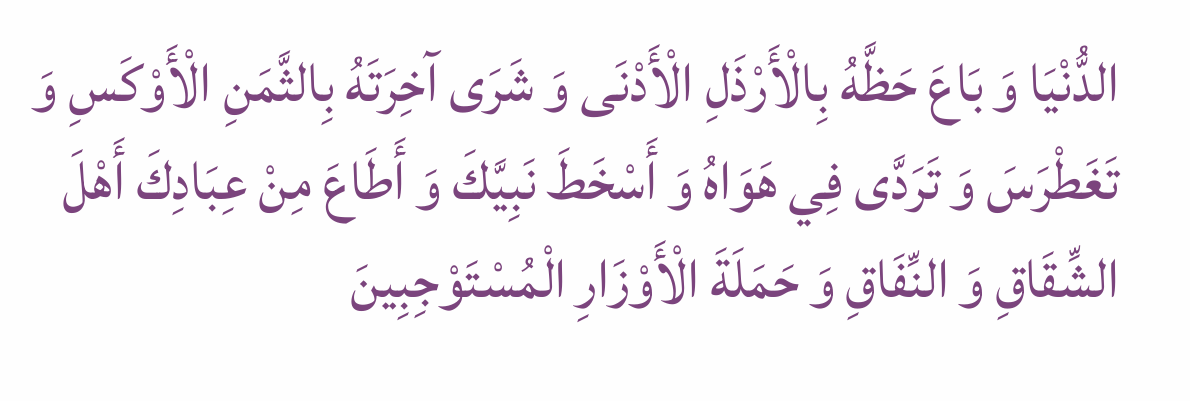الدُّنْيَا وَ بَاعَ حَظَّهُ بِالْأَرْذَلِ الْأَدْنَى وَ شَرَى آخِرَتَهُ بِالثَّمَنِ الْأَوْكَسِ وَ تَغَطْرَسَ وَ تَرَدَّى فِي هَوَاهُ وَ أَسْخَطَ نَبِيَّكَ وَ أَطَاعَ مِنْ عِبَادِكَ أَهْلَ الشِّقَاقِ وَ النِّفَاقِ وَ حَمَلَةَ الْأَوْزَارِ الْمُسْتَوْجِبِينَ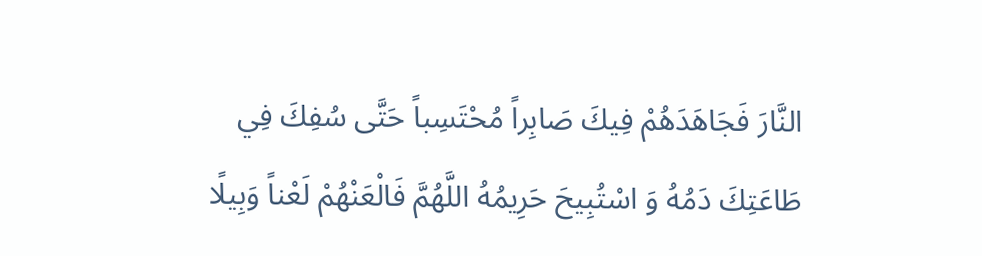النَّارَ فَجَاهَدَهُمْ فِيكَ صَابِراً مُحْتَسِباً حَتَّى سُفِكَ فِي طَاعَتِكَ دَمُهُ وَ اسْتُبِيحَ حَرِيمُهُ اللَّهُمَّ فَالْعَنْهُمْ لَعْناً وَبِيلًا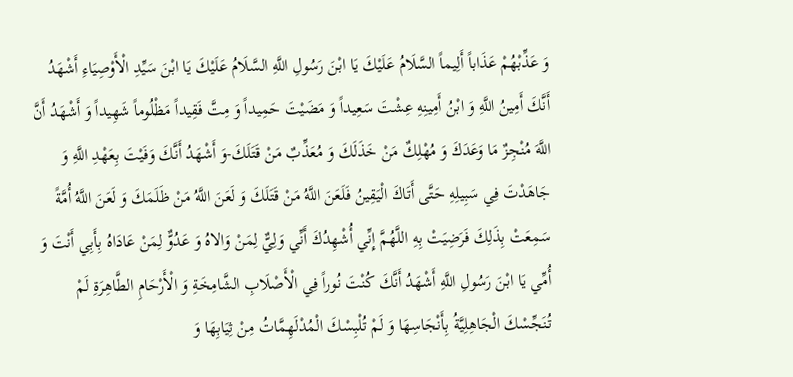وَ عَذِّبْهُمْ عَذَاباً أَلِيماً السَّلَامُ عَلَيْكَ يَا ابْنَ رَسُولِ اللَّهِ السَّلَامُ عَلَيْكَ يَا ابْنَ سَيِّدِ الْأَوْصِيَاءِ أَشْهَدُ أَنَّكَ أَمِينُ اللَّهِ وَ ابْنُ أَمِينِهِ عِشْتَ سَعِيداً وَ مَضَيْتَ حَمِيداً وَ مِتَّ فَقِيداً مَظْلُوماً شَهِيداً وَ أَشْهَدُ أَنَّ اللَّهَ مُنْجِزٌ مَا وَعَدَكَ وَ مُهْلِكٌ مَنْ خَذَلَكَ وَ مُعَذِّبٌ مَنْ قَتَلَكَ-وَ أَشْهَدُ أَنَّكَ وَفَيْتَ بِعَهْدِ اللَّهِ وَ جَاهَدْتَ فِي سَبِيلِهِ حَتَّى أَتَاكَ الْيَقِينُ فَلَعَنَ اللَّهُ مَنْ قَتَلَكَ وَ لَعَنَ اللَّهُ مَنْ ظَلَمَكَ وَ لَعَنَ اللَّهُ أُمَّةً سَمِعَتْ بِذَلِكَ فَرَضِيَتْ بِهِ اللَّهُمَّ إِنِّي أُشْهِدُكَ أَنِّي وَلِيٌّ لِمَنْ وَالاهُ وَ عَدُوٌّ لِمَنْ عَادَاهُ بِأَبِي أَنْتَ وَ أُمِّي يَا ابْنَ رَسُولِ اللَّهِ أَشْهَدُ أَنَّكَ كُنْتَ نُوراً فِي الْأَصْلَابِ الشَّامِخَةِ وَ الْأَرْحَامِ الطَّاهِرَةِ لَمْ تُنَجِّسْكَ الْجَاهِلِيَّةُ بِأَنْجَاسِهَا وَ لَمْ تُلْبِسْكَ الْمُدْلَهِمَّاتُ مِنْ ثِيَابِهَا وَ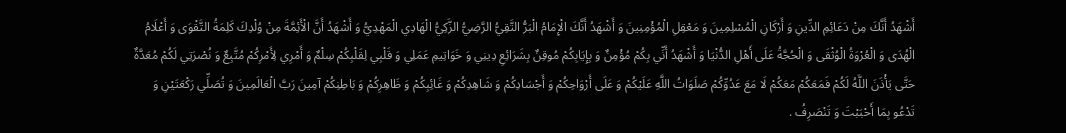أَشْهَدُ أَنَّكَ مِنْ دَعَائِمِ الدِّينِ وَ أَرْكَانِ الْمُسْلِمِينَ وَ مَعْقِلِ الْمُؤْمِنِينَ وَ أَشْهَدُ أَنَّكَ الْإِمَامُ الْبَرُّ التَّقِيُّ الرَّضِيُّ الزَّكِيُّ الْهَادِي الْمَهْدِيُّ وَ أَشْهَدُ أَنَّ الْأَئِمَّةَ مِنْ وُلْدِكَ كَلِمَةُ التَّقْوَى وَ أَعْلَامُ الْهُدَى وَ الْعُرْوَةُ الْوُثْقَى وَ الْحُجَّةُ عَلَى أَهْلِ الدُّنْيَا وَ أَشْهَدُ أَنِّي بِكُمْ مُؤْمِنٌ وَ بِإِيَابِكُمْ مُوقِنٌ بِشَرَائِعِ دِينِي وَ خَوَاتِيمِ عَمَلِي وَ قَلْبِي لِقَلْبِكُمْ سِلْمٌ وَ أَمْرِي لِأَمْرِكُمْ مُتَّبِعٌ وَ نُصْرَتِي لَكُمْ مُعَدَّةٌ حَتَّى يَأْذَنَ اللَّهُ لَكُمْ فَمَعَكُمْ مَعَكُمْ لَا مَعَ عَدُوِّكُمْ صَلَوَاتُ اللَّهِ عَلَيْكُمْ وَ عَلَى أَرْوَاحِكُمْ وَ أَجْسَادِكُمْ وَ شَاهِدِكُمْ وَ غَائِبِكُمْ وَ ظَاهِرِكُمْ وَ بَاطِنِكُمْ آمِينَ رَبَّ الْعَالَمِينَ وَ تُصَلِّي رَكْعَتَيْنِ وَ تَدْعُو بِمَا أَحْبَبْتَ وَ تَنْصَرِفُ .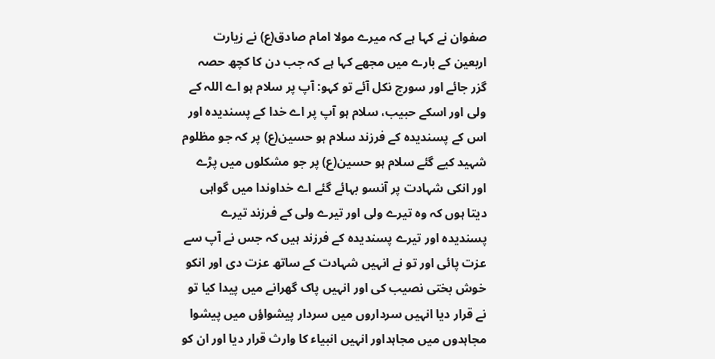صفوان نے کہا ہے کہ میرے مولا امام صادق(ع) نے زیارت اربعین کے بارے میں مجھے کہا ہے کہ جب دن کا کچھ حصہ گزر جائے اور سورج نکل آئے تو کہو: آپ پر سلام ہو اے اللہ کے ولی اور اسکے حبیب، سلام ہو آپ پر اے خدا کے پسندیدہ اور اس کے پسندیدہ کے فرزند سلام ہو حسین(ع) پر کہ جو مظلوم شہید کیے گئے سلام ہو حسین(ع) پر جو مشکلوں میں پڑے اور انکی شہادت پر آنسو بہائے گئے اے خداوندا میں گواہی دیتا ہوں کہ وہ تیرے ولی اور تیرے ولی کے فرزند تیرے پسندیدہ اور تیرے پسندیدہ کے فرزند ہیں کہ جس نے آپ سے عزت پائی اور تو نے انہیں شہادت کے ساتھ عزت دی اور انکو خوش بختی نصیب کی اور انہیں پاک گھرانے میں پیدا کیا تو نے قرار دیا انہیں سرداروں میں سردار پیشواؤں میں پیشوا مجاہدوں میں مجاہداور انہیں انبیاء کا وارث قرار دیا اور ان کو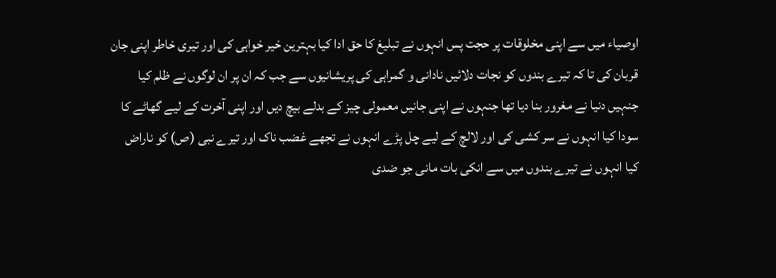اوصیاء میں سے اپنی مخلوقات پر حجت پس انہوں نے تبلیغ کا حق ادا کیا بہترین خیر خواہی کی اور تیری خاطر اپنی جان قربان کی تا کہ تیرے بندوں کو نجات دلائیں نادانی و گمراہی کی پریشانیوں سے جب کہ ان پر ان لوگوں نے ظلم کیا جنہیں دنیا نے مغرور بنا دیا تھا جنہوں نے اپنی جانیں معمولی چیز کے بدلے بیچ دیں اور اپنی آخرت کے لیے گھاٹے کا سودا کیا انہوں نے سر کشی کی اور لالچ کے لیے چل پڑے انہوں نے تجھے غضب ناک اور تیرے نبی (ص) کو ناراض کیا انہوں نے تیرے بندوں میں سے انکی بات مانی جو ضدی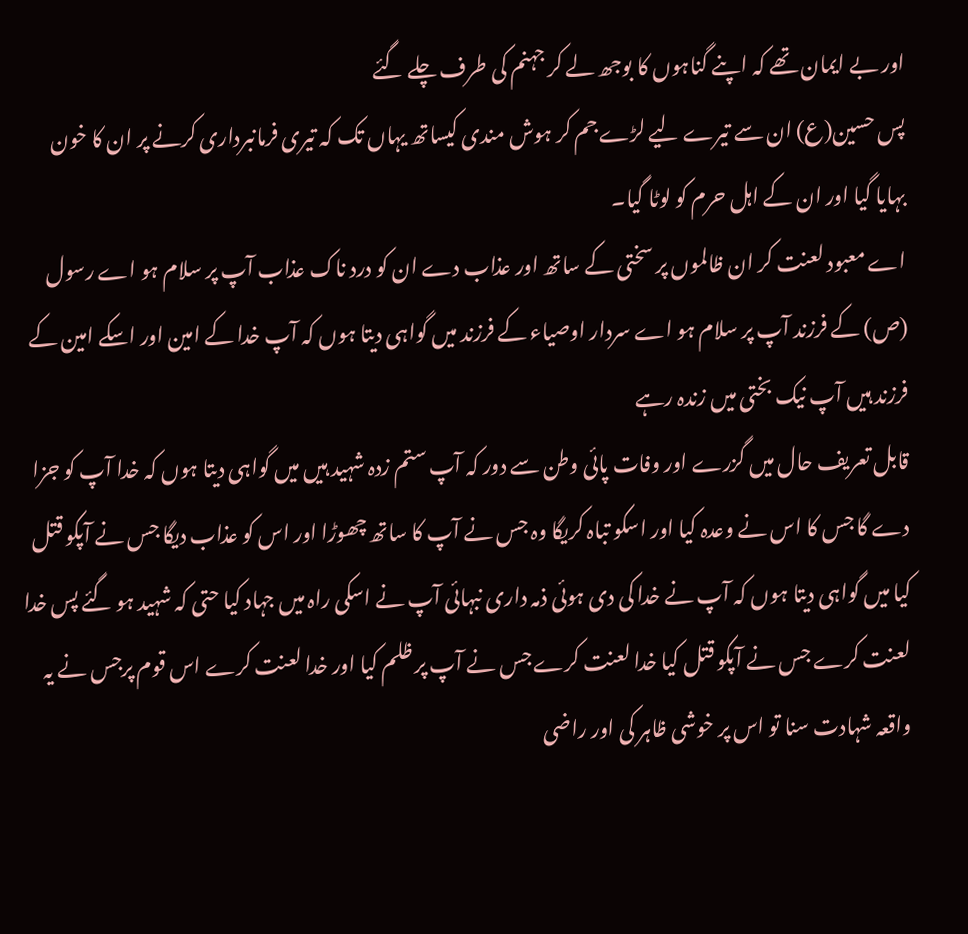اور بے ایمان تھے کہ اپنے گناہوں کا بوجھ لے کر جہنم کی طرف چلے گئے
پس حسین(ع) ان سے تیرے لیے لڑے جم کر ہوش مندی کیساتھ یہاں تک کہ تیری فرمانبرداری کرنے پر ان کا خون بہایا گیا اور ان کے اہل حرم کو لوٹا گیا۔
اے معبود لعنت کر ان ظالموں پر سختی کے ساتھ اور عذاب دے ان کو درد ناک عذاب آپ پر سلام ہو اے رسول (ص) کے فرزند آپ پر سلام ہو اے سردار اوصیاء کے فرزند میں گواہی دیتا ہوں کہ آپ خدا کے امین اور اسکے امین کے فرزند ہیں آپ نیک بختی میں زندہ رہے
قابل تعریف حال میں گزرے اور وفات پائی وطن سے دور کہ آپ ستم زدہ شہید ہیں میں گواہی دیتا ہوں کہ خدا آپ کو جزا دے گا جس کا اس نے وعدہ کیا اور اسکو تباہ کریگا وہ جس نے آپ کا ساتھ چھوڑا اور اس کو عذاب دیگا جس نے آپکو قتل کیا میں گواہی دیتا ہوں کہ آپ نے خدا کی دی ہوئی ذمہ داری نبہائی آپ نے اسکی راہ میں جہاد کیا حتی کہ شہید ہو گئے پس خدا لعنت کرے جس نے آپکو قتل کیا خدا لعنت کرے جس نے آپ پر ظلم کیا اور خدا لعنت کرے اس قوم پرجس نے یہ واقعہ شہادت سنا تو اس پر خوشی ظاہر کی اور راضی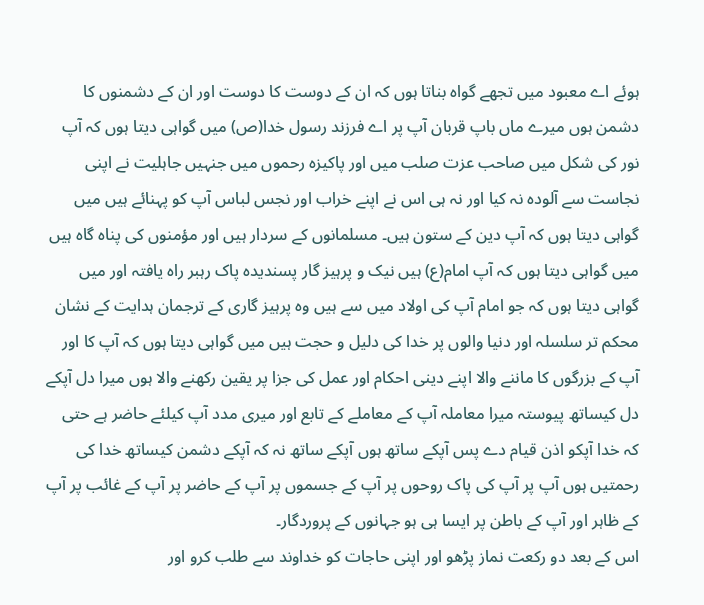ہوئے اے معبود میں تجھے گواہ بناتا ہوں کہ ان کے دوست کا دوست اور ان کے دشمنوں کا دشمن ہوں میرے ماں باپ قربان آپ پر اے فرزند رسول خدا(ص) میں گواہی دیتا ہوں کہ آپ نور کی شکل میں صاحب عزت صلب میں اور پاکیزہ رحموں میں جنہیں جاہلیت نے اپنی نجاست سے آلودہ نہ کیا اور نہ ہی اس نے اپنے خراب اور نجس لباس آپ کو پہنائے ہیں میں گواہی دیتا ہوں کہ آپ دین کے ستون ہیں۔ مسلمانوں کے سردار ہیں اور مؤمنوں کی پناہ گاہ ہیں میں گواہی دیتا ہوں کہ آپ امام(ع) ہیں نیک و پرہیز گار پسندیدہ پاک رہبر راہ یافتہ اور میں گواہی دیتا ہوں کہ جو امام آپ کی اولاد میں سے ہیں وہ پرہیز گاری کے ترجمان ہدایت کے نشان محکم تر سلسلہ اور دنیا والوں پر خدا کی دلیل و حجت ہیں میں گواہی دیتا ہوں کہ آپ کا اور آپ کے بزرگوں کا ماننے والا اپنے دینی احکام اور عمل کی جزا پر یقین رکھنے والا ہوں میرا دل آپکے دل کیساتھ پیوستہ میرا معاملہ آپ کے معاملے کے تابع اور میری مدد آپ کیلئے حاضر ہے حتی کہ خدا آپکو اذن قیام دے پس آپکے ساتھ ہوں آپکے ساتھ نہ کہ آپکے دشمن کیساتھ خدا کی رحمتیں ہوں آپ پر آپ کی پاک روحوں پر آپ کے جسموں پر آپ کے حاضر پر آپ کے غائب پر آپ کے ظاہر اور آپ کے باطن پر ایسا ہی ہو جہانوں کے پروردگار۔
اس کے بعد دو رکعت نماز پڑھو اور اپنی حاجات کو خداوند سے طلب کرو اور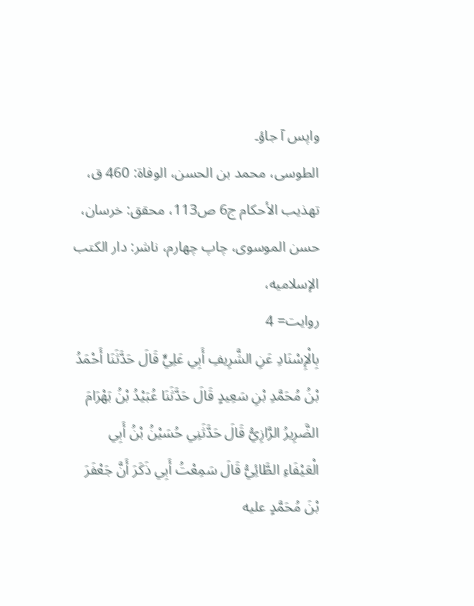واپس آ جاؤ۔
الطوسى، محمد بن الحسن، الوفاة: 460 ق، تهذيب الأحكام ج6 ص113، محقق: خرسان، حسن الموسوى، چاپ چهارم، ناشر: دار الكتب الإسلاميه،
روایت= 4
بِالْإِسْنَادِ عَنِ الشَّرِيفِ أَبِي عَلِيٍّ قَالَ حَدَّثَنَا أَحْمَدُ بْنُ مُحَمَّدِ بْنِ سَعِيدٍ قَالَ حَدَّثَنَا عُبَيْدُ بْنُ بَهْرَامَ الضَّرِيرُ الرَّازِيُّ قَالَ حَدَّثَنِي حُسَيْنُ بْنُ أَبِي الْعَيْفَاءِ الطَّائِيُّ قَالَ سَمِعْتُ أَبِي ذَكَرَ أَنَّ جَعْفَرَ بْنَ مُحَمَّدٍ عليه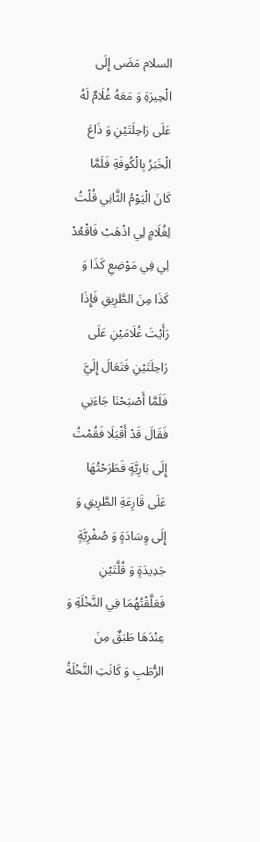السلام مَضَى إِلَى الْحِيرَةِ وَ مَعَهُ غُلَامٌ لَهُ عَلَى رَاحِلَتَيْنِ وَ ذَاعَ الْخَبَرُ بِالْكُوفَةِ فَلَمَّا كَانَ الْيَوْمُ الثَّانِي قُلْتُ لِغُلَامٍ لِي اذْهَبْ فَاقْعُدْ لِي فِي مَوْضِعِ كَذَا وَ كَذَا مِنَ الطَّرِيقِ فَإِذَا رَأَيْتَ غُلَامَيْنِ عَلَى رَاحِلَتَيْنِ فَتَعَالَ إِلَيَّ فَلَمَّا أَصْبَحْنَا جَاءَنِي فَقَالَ قَدْ أَقْبَلَا فَقُمْتُ إِلَى بَارِيَّةٍ فَطَرَحْتُهَا عَلَى قَارِعَةِ الطَّرِيقِ وَ إِلَى وِسَادَةٍ وَ صُفْرِيَّةٍ جَدِيدَةٍ وَ قُلَّتَيْنِ فَعَلَّقْتُهُمَا فِي النَّخْلَةِ وَ عِنْدَهَا طَبَقٌ مِنَ الرُّطَبِ وَ كَانَتِ النَّخْلَةُ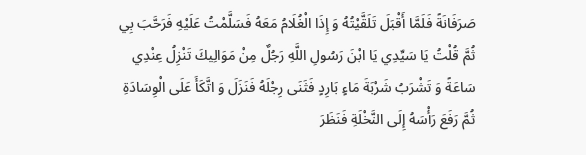صَرَفَانَةً فَلَمَّا أَقْبَلَ تَلَقَّيْتُهُ وَ إِذَا الْغُلَامُ مَعَهُ فَسَلَّمْتُ عَلَيْهِ فَرَحَّبَ بِي ثُمَّ قُلْتُ يَا سَيِّدِي يَا ابْنَ رَسُولِ اللَّهِ رَجُلٌ مِنْ مَوَالِيكَ تَنْزِلُ عِنْدِي سَاعَةً وَ تَشْرَبُ شَرْبَةَ مَاءٍ بَارِدٍ فَثَنَى رِجْلَهُ فَنَزَلَ وَ اتَّكَأَ عَلَى الْوِسَادَةِ ثُمَّ رَفَعَ رَأْسَهُ إِلَى النَّخْلَةِ فَنَظَرَ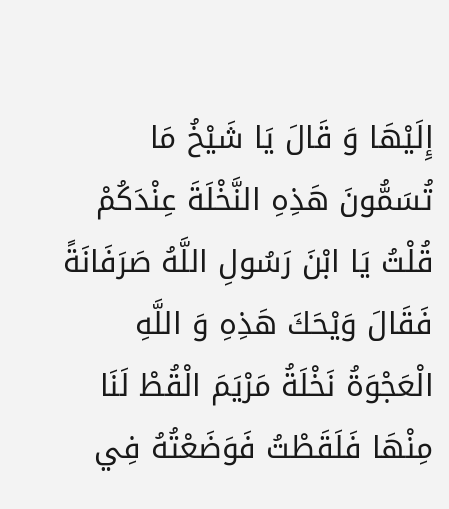إِلَيْهَا وَ قَالَ يَا شَيْخُ مَا تُسَمُّونَ هَذِهِ النَّخْلَةَ عِنْدَكُمْ قُلْتُ يَا ابْنَ رَسُولِ اللَّهُ صَرَفَانَةً فَقَالَ وَيْحَكَ هَذِهِ وَ اللَّهِ الْعَجْوَةُ نَخْلَةُ مَرْيَمَ الْقُطْ لَنَا مِنْهَا فَلَقَطْتُ فَوَضَعْتُهُ فِي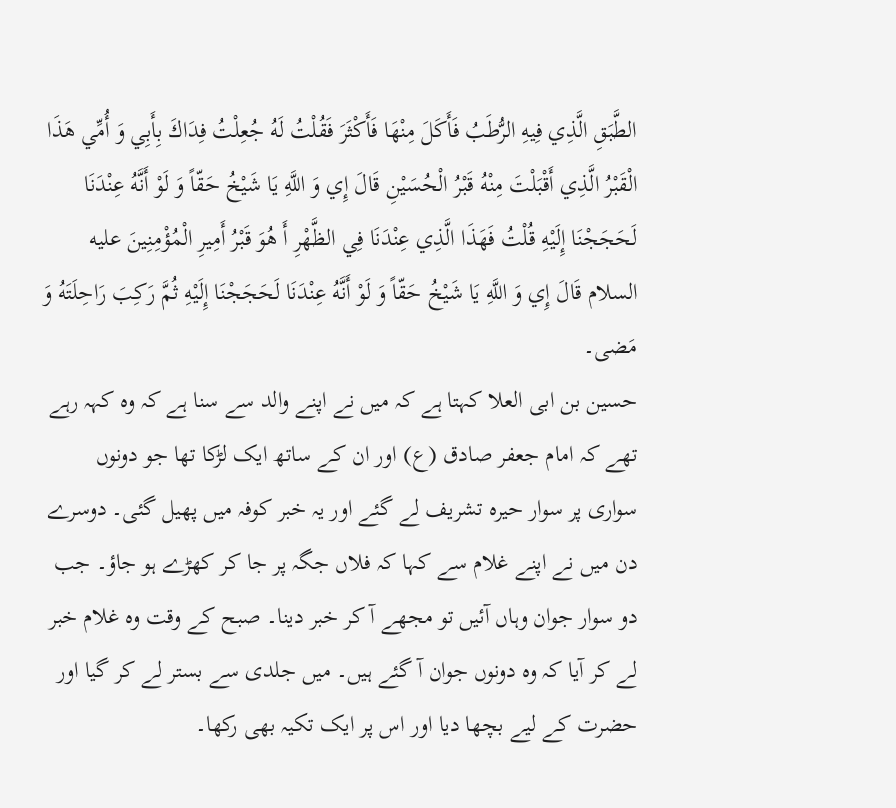الطَّبَقِ الَّذِي فِيهِ الرُّطَبُ فَأَكَلَ مِنْهَا فَأَكْثَرَ فَقُلْتُ لَهُ جُعِلْتُ فِدَاكَ بِأَبِي وَ أُمِّي هَذَا الْقَبْرُ الَّذِي أَقْبَلْتَ مِنْهُ قَبْرُ الْحُسَيْنِ قَالَ إِي وَ اللَّهِ يَا شَيْخُ حَقّاً وَ لَوْ أَنَّهُ عِنْدَنَا لَحَجَجْنَا إِلَيْهِ قُلْتُ فَهَذَا الَّذِي عِنْدَنَا فِي الظَّهْرِ أَ هُوَ قَبْرُ أَمِيرِ الْمُؤْمِنِينَ عليه السلام قَالَ إِي وَ اللَّهِ يَا شَيْخُ حَقّاً وَ لَوْ أَنَّهُ عِنْدَنَا لَحَجَجْنَا إِلَيْهِ ثُمَّ رَكِبَ رَاحِلَتَهُ وَ مَضی۔
حسين بن ابى العلا کہتا ہے کہ میں نے اپنے والد سے سنا ہے کہ وہ کہہ رہے تھے کہ امام جعفر صادق (ع) اور ان کے ساتھ ایک لڑکا تھا جو دونوں سواری پر سوار حیرہ تشریف لے گئے اور یہ خبر کوفہ میں پھیل گئی۔ دوسرے دن میں نے اپنے غلام سے کہا کہ فلاں جگہ پر جا کر کھڑے ہو جاؤ۔ جب دو سوار جوان وہاں آئیں تو مجھے آ کر خبر دینا۔ صبح کے وقت وہ غلام خبر لے کر آیا کہ وہ دونوں جوان آ گئے ہیں۔ میں جلدی سے بستر لے کر گیا اور حضرت کے لیے بچھا دیا اور اس پر ایک تکیہ بھی رکھا۔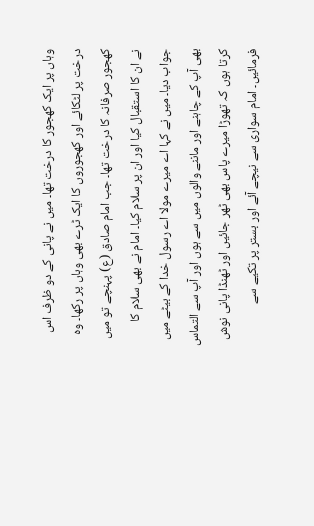وہاں پر ایک کھجور کا درخت تھا۔ میں نے پانی کے دو ظرف اس درخت پر لٹکائے اور کھجوروں کا ایک ٹرے بھی وہاں پر رکھا۔ وہ کھجور صرفانہ کا درخت تھا۔ جب امام صادق (ع) پہنچے تو میں نے ان کا استقبال کیا اور ان پر سلام کیا۔ امام نے بھی سلام کا جواب دیا۔ میں نے کہا اے میرے مولا اے رسول خدا کے بیٹے میں بھی آپ کے چاہنے اور ماننے والوں میں سے ہوں اور آپ سے التماس کرتا ہوں کہ تھوڑا میرے پاس بھی ٹھر جائیں اور ٹھنڈا پانی نوش فرمائیں۔ امام سواری سے نیچے آئے اور بستر پر تکیے سے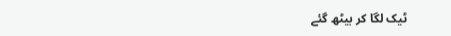ٹیک لگا کر بیٹھ گئے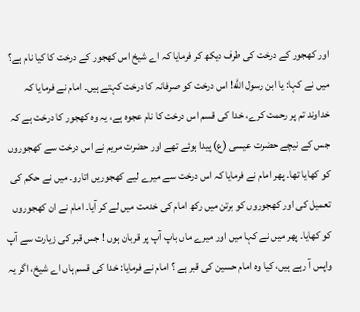اور کھجور کے درخت کی طرف دیکھ کر فرمایا کہ اے شیخ اس کھجور کے درخت کا کیا نام ہے؟ میں نے کہا: يا ابن رسول اللَّه! اس درخت کو صرفانہ کا درخت کہتے ہیں۔ امام نے فرمایا کہ خداوند تم پر رحمت کرے، خدا کی قسم اس درخت کا نام عجوہ ہے، یہ وہ کھجور کا درخت ہے کہ جس کے نیچے حضرت عیسی (ع) پیدا ہوئے تھے اور حضرت مریم نے اس درخت سے کھجوروں کو کھایا تھا۔ پھر امام نے فرمایا کہ اس درخت سے میرے لیے کھجوریں اتارو۔ میں نے حکم کی تعمیل کی اور کھجوروں کو برتن میں رکھ امام کی خدمت میں لے کر آيا۔ امام نے ان کھجوروں کو کھایا۔ پھر میں نے کہا میں اور میرے ماں باپ آپ پر قربان ہوں ! جس قبر کی زیارت سے آپ واپس آ رہے ہیں، کیا وہ امام حسین کی قبر ہے ؟ امام نے فرمایا: خدا کی قسم ہاں اے شیخ، اگر یہ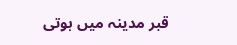قبر مدینہ میں ہوتی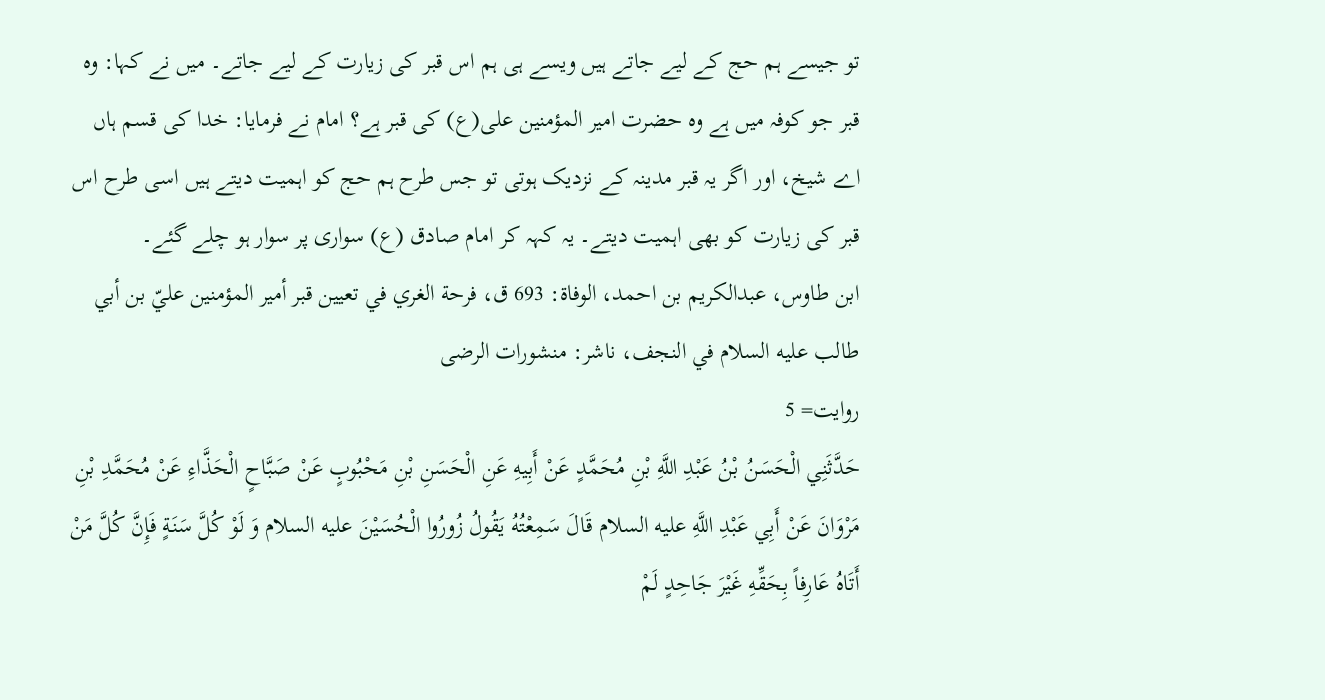تو جیسے ہم حج کے لیے جاتے ہیں ویسے ہی ہم اس قبر کی زیارت کے لیے جاتے۔ میں نے کہا: وہ قبر جو کوفہ میں ہے وہ حضرت امير المؤمنين علی(ع) کی قبر ہے؟ امام نے فرمایا: خدا کی قسم ہاں اے شیخ، اور اگر یہ قبر مدینہ کے نزدیک ہوتی تو جس طرح ہم حج کو اہمیت دیتے ہیں اسی طرح اس قبر کی زیارت کو بھی اہمیت دیتے۔ یہ کہہ کر امام صادق (ع) سواری پر سوار ہو چلے گئے۔
ابن طاوس، عبدالكريم بن احمد، الوفاة: 693 ق، فرحة الغري في تعيين قبر أمير المؤمنين عليّ بن أبي طالب عليه السلام في النجف، ناشر: منشورات الرضی
روایت= 5
حَدَّثَنِي الْحَسَنُ بْنُ عَبْدِ اللَّهِ بْنِ مُحَمَّدٍ عَنْ أَبِيهِ عَنِ الْحَسَنِ بْنِ مَحْبُوبٍ عَنْ صَبَّاحٍ الْحَذَّاءِ عَنْ مُحَمَّدِ بْنِ مَرْوَانَ عَنْ أَبِي عَبْدِ اللَّهِ عليه السلام قَالَ سَمِعْتُهُ يَقُولُ زُورُوا الْحُسَيْنَ عليه السلام وَ لَوْ كُلَّ سَنَةٍ فَإِنَّ كُلَّ مَنْ أَتَاهُ عَارِفاً بِحَقِّهِ غَيْرَ جَاحِدٍ لَمْ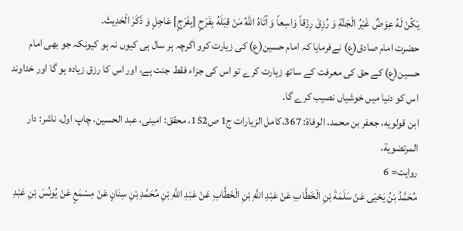يَكُنْ لَهُ عِوَضٌ غَيْرُ الْجَنَّةِ وَ رُزِقَ رِزْقاً وَاسِعاً وَ آتَاهُ اللَّهُ مَنْ قِبَلَهُ بِفَرَحٍ [بِفَرَجٍ] عَاجِلٍ وَ ذَكَرَ الْحَدِيثَ۔
حضرت امام صادق(ع) نےفرمایا کہ امام حسین(ع) کی زیارت کرو اگرچہ ہر سال ہی کیوں نہ ہو کیونکہ جو بھی امام حسین(ع) کے حق کی معرفت کے ساتھ زیارت کرے تو اس کی جزاء فقط جنت ہے، اور اس کا رزق زیادہ ہو گا اور خداوند اس کو دنیا میں خوشیاں نصیب کرے گا۔
ابن قولويه، جعفر بن محمد، الوفاة: 367،كامل الزيارات ج1 ص152، محقق: امينى، عبد الحسين، چاپ اول، ناشر: دار المرتضوية،
روایت= 6
مُحَمَّدُ بْنُ يَحْيَى عَنْ سَلَمَةَ بْنِ الْخَطَّابِ عَنْ عَبْدِ اللَّهِ بْنِ الْخَطَّابِ عَنْ عَبْدِ اللَّهِ بْنِ مُحَمَّدِ بْنِ سِنَانٍ عَنْ مِسْمَعٍ عَنْ يُونُسَ بْنِ عَبْدِ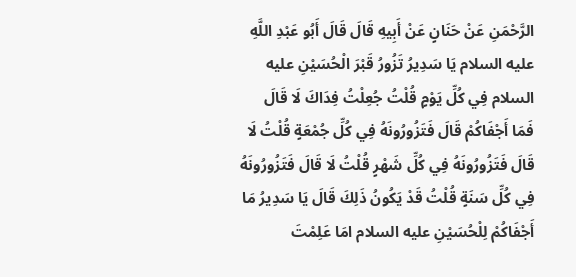الرَّحْمَنِ عَنْ حَنَانٍ عَنْ أَبِيهِ قَالَ قَالَ أَبُو عَبْدِ اللَّهِ عليه السلام يَا سَدِيرُ تَزُورُ قَبْرَ الْحُسَيْنِ عليه السلام فِي كُلِّ يَوْمٍ قُلْتُ جُعِلْتُ فِدَاكَ لَا قَالَ فَمَا أَجْفَاكُمْ قَالَ فَتَزُورُونَهُ فِي كُلِّ جُمْعَةٍ قُلْتُ لَا قَالَ فَتَزُورُونَهُ فِي كُلِّ شَهْرٍ قُلْتُ لَا قَالَ فَتَزُورُونَهُ فِي كُلِّ سَنَةٍ قُلْتُ قَدْ يَكُونُ ذَلِكَ قَالَ يَا سَدِيرُ مَا أَجْفَاكُمْ لِلْحُسَيْنِ عليه السلام امَا عَلِمْتَ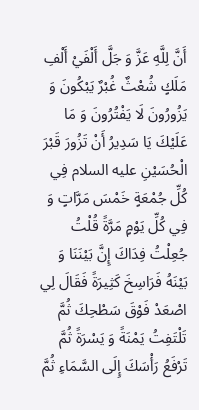أَنَّ لِلَّهِ عَزَّ وَ جَلَّ أَلْفَيْ أَلْفِ مَلَكٍ شُعْثٌ غُبْرٌ يَبْكُونَ وَ يَزُورُونَ لَا يَفْتُرُونَ وَ مَا عَلَيْكَ يَا سَدِيرُ أَنْ تَزُورَ قَبْرَ الْحُسَيْنِ عليه السلام فِي كُلِّ جُمْعَةٍ خَمْسَ مَرَّاتٍ وَ فِي كُلِّ يَوْمٍ مَرَّةً قُلْتُ جُعِلْتُ فِدَاكَ إِنَّ بَيْنَنَا وَ بَيْنَهُ فَرَاسِخَ كَثِيرَةً فَقَالَ لِي اصْعَدْ فَوْقَ سَطْحِكَ ثُمَّ تَلْتَفِتُ يَمْنَةً وَ يَسْرَةً ثُمَّ تَرْفَعُ رَأْسَكَ إِلَى السَّمَاءِ ثُمَّ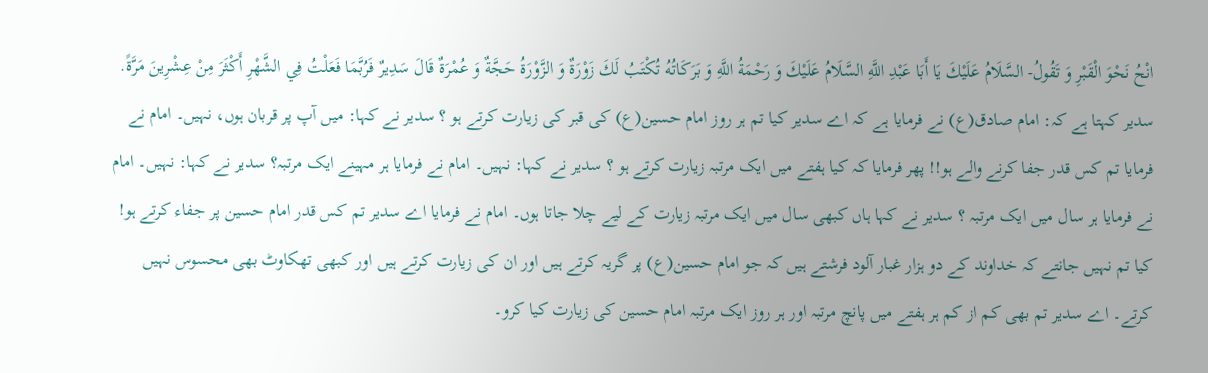انْحُ نَحْوَ الْقَبْرِ وَ تَقُولُ- السَّلَامُ عَلَيْكَ يَا أَبَا عَبْدِ اللَّهِ السَّلَامُ عَلَيْكَ وَ رَحْمَةُ اللَّهِ وَ بَرَكَاتُهُ تُكْتَبُ لَكَ زَوْرَةٌ وَ الزَّوْرَةُ حَجَّةٌ وَ عُمْرَةٌ قَالَ سَدِيرٌ فَرُبَّمَا فَعَلْتُ فِي الشَّهْرِ أَكْثَرَ مِنْ عِشْرِينَ مَرَّةً.
سدیر کہتا ہے کہ: امام صادق(ع) نے فرمایا ہے کہ اے سدیر کیا تم ہر روز امام حسین(ع) کی قبر کی زیارت کرتے ہو ؟ سدیر نے کہا: میں آپ پر قربان ہوں، نہیں۔ امام نے فرمایا تم کس قدر جفا کرنے والے ہو!! پھر فرمایا کہ کیا ہفتے میں ایک مرتبہ زیارت کرتے ہو ؟ سدیر نے کہا: نہیں۔ امام نے فرمایا ہر مہینے ایک مرتبہ؟ سدیر نے کہا: نہیں۔ امام نے فرمایا ہر سال میں ایک مرتبہ ؟ سدیر نے کہا ہاں کبھی سال میں ایک مرتبہ زیارت کے لیے چلا جاتا ہوں۔ امام نے فرمایا اے سدیر تم کس قدر امام حسین پر جفاء کرتے ہو! کیا تم نہیں جانتے کہ خداوند کے دو ہزار غبار آلود فرشتے ہیں کہ جو امام حسین(ع) پر گریہ کرتے ہیں اور ان کی زیارت کرتے ہیں اور کبھی تھکاوٹ بھی محسوس نہیں کرتے۔ اے سدیر تم بھی کم از کم ہر ہفتے میں پانچ مرتبہ اور ہر روز ایک مرتبہ امام حسین کی زیارت کیا کرو۔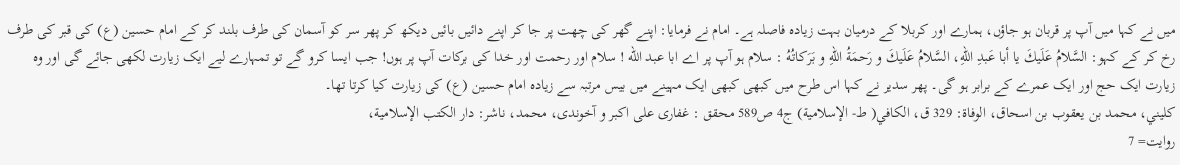میں نے کہا میں آپ پر قربان ہو جاؤں، ہمارے اور کربلا کے درمیان بہت زیادہ فاصلہ ہے۔ امام نے فرمایا: اپنے گھر کی چھت پر جا کر اپنے دائیں بائیں دیکھ کر پھر سر کو آسمان کی طرف بلند کر کے امام حسین (ع) کی قبر کی طرف رخ کر کے کہو: السَّلامُ عَلَيكَ يا أبا عَبدِ اللّهِ، السَّلامُ عَلَيكَ و رَحمَةُ اللّهِ و بَرَكاتُهُ : سلام ہو آپ پر اے ابا عبد اللّه ! سلام اور رحمت اور خدا کی برکات آپ پر ہوں! جب ایسا کرو گے تو تمہارے لیے ایک زیارت لکھی جائے گی اور وہ زیارت ایک حج اور ایک عمرے کے برابر ہو گی۔ پھر سدیر نے کہا اس طرح میں کبھی کبھی ایک مہینے میں بیس مرتبہ سے زیادہ امام حسین (ع) کی زیارت کیا کرتا تھا۔
كليني، محمد بن يعقوب بن اسحاق، الوفاة: 329 ق، الكافي( ط- الإسلامية) ج4 ص589 محقق : غفارى على اكبر و آخوندى، محمد، ناشر: دار الكتب الإسلامية،
روایت= 7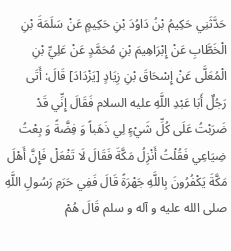حَدَّثَنِي حَكِيمُ بْنُ دَاوُدَ بْنِ حَكِيمٍ عَنْ سَلَمَةَ بْنِ الْخَطَّابِ عَنْ إِبْرَاهِيمَ بْنِ مُحَمَّدٍ عَنْ عَلِيِّ بْنِ الْمُعَلَّى عَنْ إِسْحَاقَ بْنِ زِيَادٍ [يَزْدَادَ] قَالَ: أَتَى رَجُلٌ أَبَا عَبْدِ اللَّهِ عليه السلام فَقَالَ إِنِّي قَدْ ضَرَبْتُ عَلَى كُلِّ شَيْءٍ لِي ذَهَباً وَ فِضَّةً وَ بِعْتُ ضِيَاعِي فَقُلْتُ أَنْزِلُ مَكَّةَ فَقَالَ لَا تَفْعَلْ فَإِنَّ أَهْلَ مَكَّةَ يَكْفُرُونَ بِاللَّهِ جَهْرَةً قَالَ فَفِي حَرَمِ رَسُولِ اللَّهِ صلی الله عليه و آله و سلم قَالَ هُمْ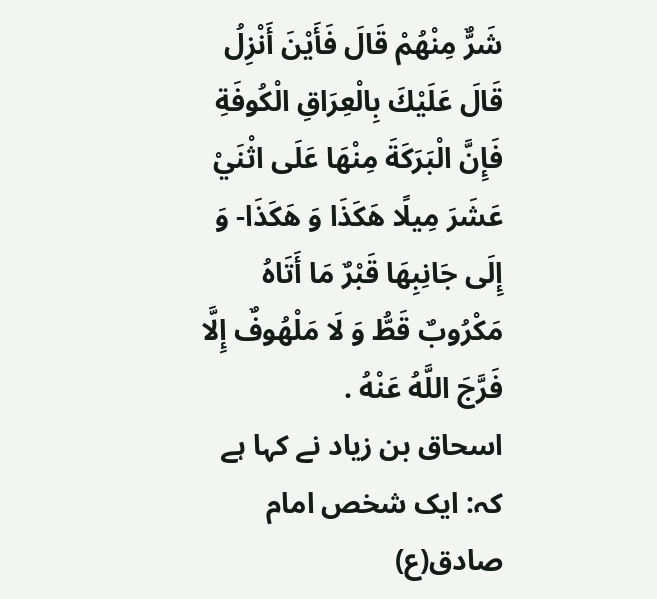شَرٌّ مِنْهُمْ قَالَ فَأَيْنَ أَنْزِلُ قَالَ عَلَيْكَ بِالْعِرَاقِ الْكُوفَةِ فَإِنَّ الْبَرَكَةَ مِنْهَا عَلَى اثْنَيْ عَشَرَ مِيلًا هَكَذَا وَ هَكَذَا- وَ إِلَى جَانِبِهَا قَبْرٌ مَا أَتَاهُ مَكْرُوبٌ قَطُّ وَ لَا مَلْهُوفٌ إِلَّا فَرَّجَ اللَّهُ عَنْهُ .
اسحاق بن زياد نے کہا ہے کہ: ایک شخص امام صادق(ع)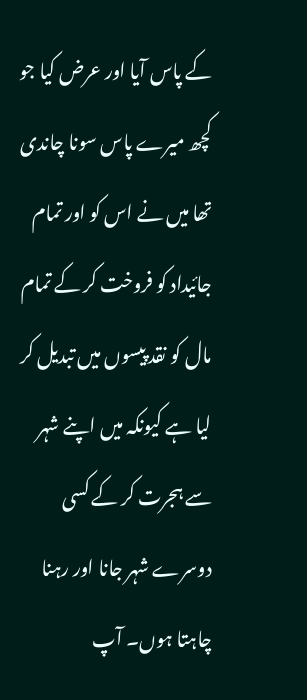کے پاس آیا اور عرض کیا جو کچھ میرے پاس سونا چاندی تھا میں نے اس کو اور تمام جائیداد کو فروخت کر کے تمام مال کو نقد پیسوں میں تبدیل کر لیا ہے کیونکہ میں اپنے شہر سے ہجرت کر کے کسی دوسرے شہر جانا اور رہنا چاہتا ہوں۔ آپ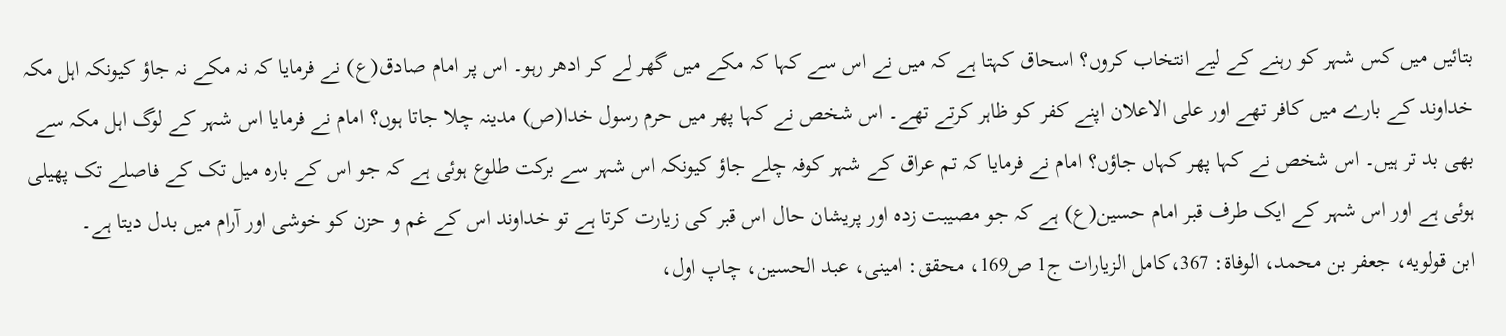بتائیں میں کس شہر کو رہنے کے لیے انتخاب کروں؟ اسحاق کہتا ہے کہ میں نے اس سے کہا کہ مکے میں گھر لے کر ادھر رہو۔ اس پر امام صادق(ع) نے فرمایا کہ نہ مکے نہ جاؤ کیونکہ اہل مکہ خداوند کے بارے میں کافر تھے اور علی الاعلان اپنے کفر کو ظاہر کرتے تھے۔ اس شخص نے کہا پھر میں حرم رسول خدا(ص) مدینہ چلا جاتا ہوں؟ امام نے فرمایا اس شہر کے لوگ اہل مکہ سے بھی بد تر ہیں۔ اس شخص نے کہا پھر کہاں جاؤں؟ امام نے فرمایا کہ تم عراق کے شہر کوفہ چلے جاؤ کیونکہ اس شہر سے برکت طلوع ہوئی ہے کہ جو اس کے بارہ میل تک کے فاصلے تک پھیلی ہوئی ہے اور اس شہر کے ایک طرف قبر امام حسین(ع) ہے کہ جو مصیبت زدہ اور پریشان حال اس قبر کی زیارت کرتا ہے تو خداوند اس کے غم و حزن کو خوشی اور آرام میں بدل دیتا ہے۔
ابن قولويه، جعفر بن محمد، الوفاة: 367،كامل الزيارات ج1 ص169، محقق: امينى، عبد الحسين، چاپ اول،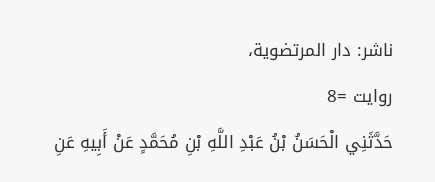ناشر: دار المرتضوية،
روایت =8
حَدَّثَنِي الْحَسَنُ بْنُ عَبْدِ اللَّهِ بْنِ مُحَمَّدٍ عَنْ أَبِيهِ عَنِ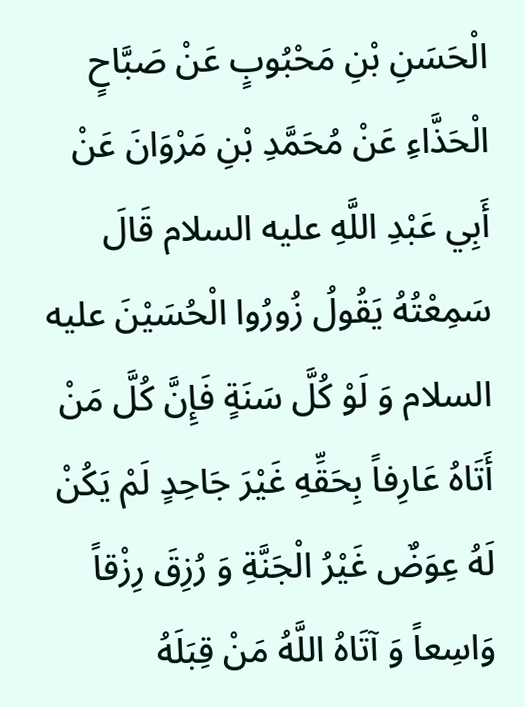الْحَسَنِ بْنِ مَحْبُوبٍ عَنْ صَبَّاحٍ الْحَذَّاءِ عَنْ مُحَمَّدِ بْنِ مَرْوَانَ عَنْ أَبِي عَبْدِ اللَّهِ عليه السلام قَالَ سَمِعْتُهُ يَقُولُ زُورُوا الْحُسَيْنَ عليه السلام وَ لَوْ كُلَّ سَنَةٍ فَإِنَّ كُلَّ مَنْ أَتَاهُ عَارِفاً بِحَقِّهِ غَيْرَ جَاحِدٍ لَمْ يَكُنْ لَهُ عِوَضٌ غَيْرُ الْجَنَّةِ وَ رُزِقَ رِزْقاً وَاسِعاً وَ آتَاهُ اللَّهُ مَنْ قِبَلَهُ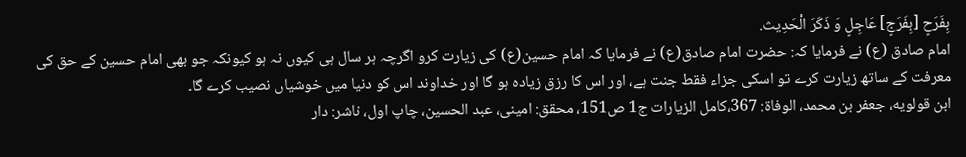بِفَرَحٍ [بِفَرَجٍ] عَاجِلٍ وَ ذَكَرَ الْحَدِيث.
امام صادق (ع) نے فرمایا کہ: حضرت امام صادق(ع) نے فرمایا کہ امام حسین(ع) کی زیارت کرو اگرچہ ہر سال ہی کیوں نہ ہو کیونکہ جو بھی امام حسین کے حق کی معرفت کے ساتھ زیارت کرے تو اسکی جزاء فقط جنت ہے، اور اس کا رزق زیادہ ہو گا اور خداوند اس کو دنیا میں خوشیاں نصیب کرے گا۔
ابن قولويه، جعفر بن محمد، الوفاة: 367،كامل الزيارات ج1 ص151، محقق: امينى، عبد الحسين، چاپ اول، ناشر: دار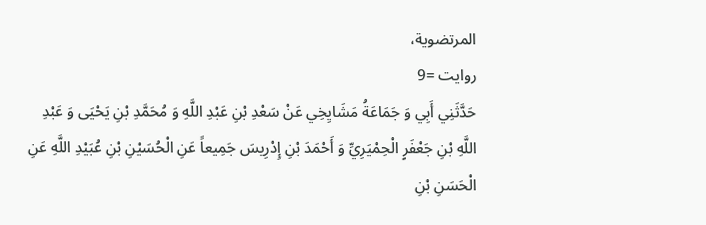المرتضوية،
روایت =9
حَدَّثَنِي أَبِي وَ جَمَاعَةُ مَشَايِخِي عَنْ سَعْدِ بْنِ عَبْدِ اللَّهِ وَ مُحَمَّدِ بْنِ يَحْيَى وَ عَبْدِ اللَّهِ بْنِ جَعْفَرٍ الْحِمْيَرِيِّ وَ أَحْمَدَ بْنِ إِدْرِيسَ جَمِيعاً عَنِ الْحُسَيْنِ بْنِ عُبَيْدِ اللَّهِ عَنِ الْحَسَنِ بْنِ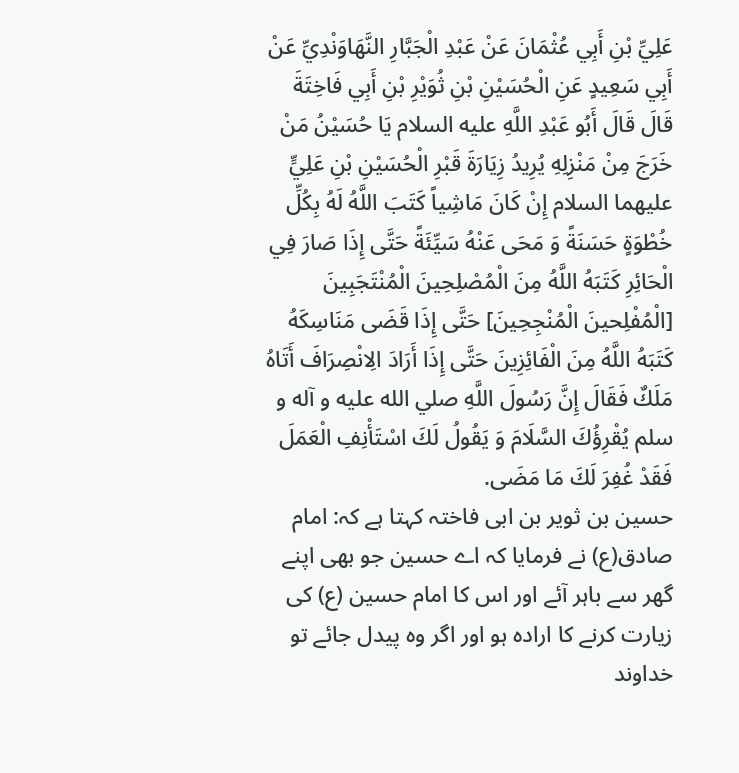عَلِيِّ بْنِ أَبِي عُثْمَانَ عَنْ عَبْدِ الْجَبَّارِ النَّهَاوَنْدِيِّ عَنْ أَبِي سَعِيدٍ عَنِ الْحُسَيْنِ بْنِ ثُوَيْرِ بْنِ أَبِي فَاخِتَةَ قَالَ قَالَ أَبُو عَبْدِ اللَّهِ عليه السلام يَا حُسَيْنُ مَنْ خَرَجَ مِنْ مَنْزِلِهِ يُرِيدُ زِيَارَةَ قَبْرِ الْحُسَيْنِ بْنِ عَلِيٍّ عليهما السلام إِنْ كَانَ مَاشِياً كَتَبَ اللَّهُ لَهُ بِكُلِّ خُطْوَةٍ حَسَنَةً وَ مَحَى عَنْهُ سَيِّئَةً حَتَّى إِذَا صَارَ فِي الْحَائِرِ كَتَبَهُ اللَّهُ مِنَ الْمُصْلِحِينَ الْمُنْتَجَبِينَ [الْمُفْلِحينَ الْمُنْجِحِينَ] حَتَّى إِذَا قَضَى مَنَاسِكَهُ كَتَبَهُ اللَّهُ مِنَ الْفَائِزِينَ حَتَّى إِذَا أَرَادَ الِانْصِرَافَ أَتَاهُ مَلَكٌ فَقَالَ إِنَّ رَسُولَ اللَّهِ صلي الله عليه و آله و سلم يُقْرِؤُكَ السَّلَامَ وَ يَقُولُ لَكَ اسْتَأْنِفِ الْعَمَلَ فَقَدْ غُفِرَ لَكَ مَا مَضَى.
حسين بن ثوير بن ابى فاختہ کہتا ہے کہ: امام صادق(ع) نے فرمایا کہ اے حسین جو بھی اپنے گھر سے باہر آئے اور اس کا امام حسین (ع) کی زیارت کرنے کا ارادہ ہو اور اگر وہ پیدل جائے تو خداوند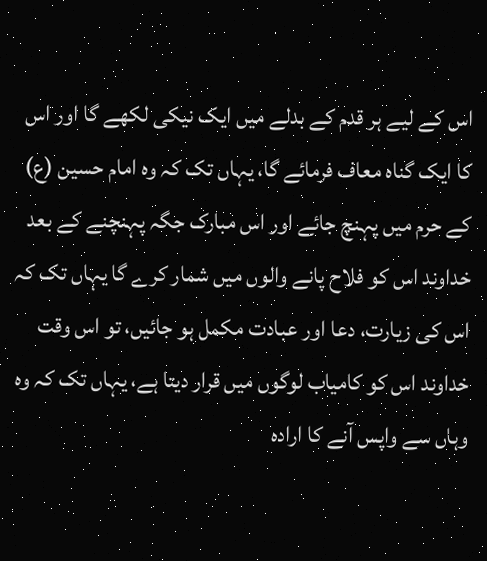اس کے لیے ہر قدم کے بدلے میں ایک نیکی لکھے گا اور اس کا ایک گناہ معاف فرمائے گا، یہاں تک کہ وہ امام حسین (ع) کے حرم میں پہنچ جائے اور اس مبارک جگہ پہنچنے کے بعد خداوند اس کو فلاح پانے والوں میں شمار کرے گا یہاں تک کہ اس کی زیارت، دعا اور عبادت مکمل ہو جائیں، تو اس وقت خداوند اس کو کامیاب لوگوں میں قرار دیتا ہے، یہاں تک کہ وہ وہاں سے واپس آنے کا ارادہ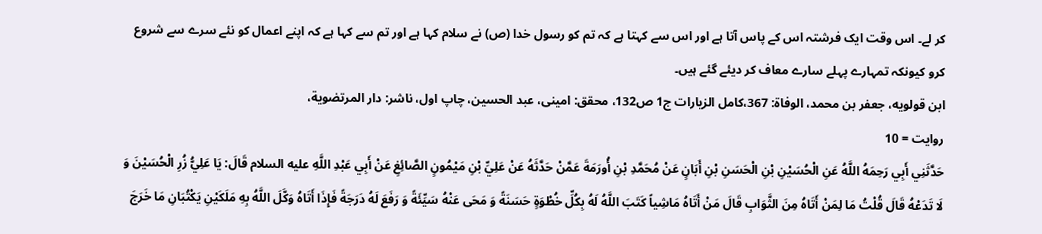کر لے۔ اس وقت ایک فرشتہ اس کے پاس آتا ہے اور اس سے کہتا ہے کہ تم کو رسول خدا (ص) نے سلام کہا ہے اور تم سے کہا ہے کہ اپنے اعمال کو نئے سرے سے شروع کرو کیونکہ تمہارے پہلے سارے معاف کر دیئے گئے ہیں۔
ابن قولويه، جعفر بن محمد، الوفاة: 367،كامل الزيارات ج1 ص132، محقق: امينى، عبد الحسين، چاپ اول، ناشر: دار المرتضوية،
روایت = 10
حَدَّثَنِي أَبِي رَحِمَهُ اللَّهُ عَنِ الْحُسَيْنِ بْنِ الْحَسَنِ بْنِ أَبَانٍ عَنْ مُحَمَّدِ بْنِ أُورَمَةَ عَمَّنْ حَدَّثَهُ عَنْ عَلِيِّ بْنِ مَيْمُونٍ الصَّائِغِ عَنْ أَبِي عَبْدِ اللَّهِ عليه السلام قَالَ: يَا عَلِيُّ زُرِ الْحُسَيْنَ وَ لَا تَدَعْهُ قَالَ قُلْتُ مَا لِمَنْ أَتَاهُ مِنَ الثَّوَابِ قَالَ مَنْ أَتَاهُ مَاشِياً كَتَبَ اللَّهُ لَهُ بِكُلِّ خُطْوَةٍ حَسَنَةً وَ مَحَى عَنْهُ سَيِّئَةً وَ رَفَعَ لَهُ دَرَجَةً فَإِذَا أَتَاهُ وَكَّلَ اللَّهُ بِهِ مَلَكَيْنِ يَكْتُبَانِ مَا خَرَجَ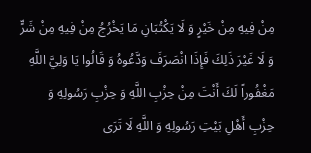مِنْ فِيهِ مِنْ خَيْرٍ وَ لَا يَكْتُبَانِ مَا يَخْرُجُ مِنْ فِيهِ مِنْ شَرٍّ وَ لَا غَيْرَ ذَلِكَ فَإِذَا انْصَرَفَ وَدَّعُوهُ وَ قَالُوا يَا وَلِيَّ اللَّهِ مَغْفُوراً لَكَ أَنْتَ مِنْ حِزْبِ اللَّهِ وَ حِزْبِ رَسُولِهِ وَ حِزْبِ أَهْلِ بَيْتِ رَسُولِهِ وَ اللَّهِ لَا تَرَى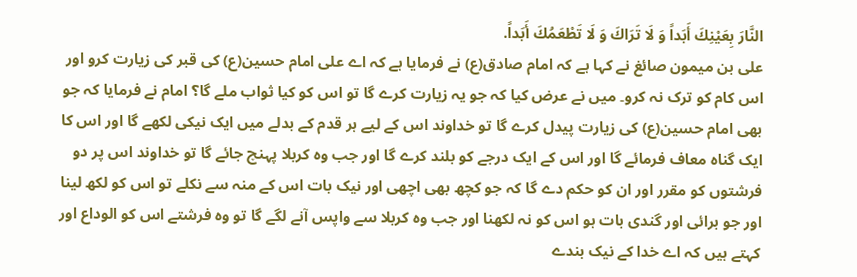النَّارَ بِعَيْنِكَ أَبَداً وَ لَا تَرَاكَ وَ لَا تَطْعَمُكَ أَبَداً.
على بن ميمون صائغ نے کہا ہے کہ امام صادق(ع) نے فرمایا ہے کہ اے علی امام حسین(ع) کی قبر کی زیارت کرو اور اس کام کو ترک نہ کرو۔ میں نے عرض کیا کہ جو یہ زیارت کرے گا تو اس کو کیا ثواب ملے گا؟ امام نے فرمایا کہ جو بھی امام حسین(ع) کی زیارت پیدل کرے گا تو خداوند اس کے لیے ہر قدم کے بدلے میں ایک نیکی لکھے گا اور اس کا ایک گناہ معاف فرمائے گا اور اس کے ایک درجے کو بلند کرے گا اور جب وہ کربلا پہنچ جائے گا تو خداوند اس پر دو فرشتوں کو مقرر اور ان کو حکم دے گا کہ جو کچھ بھی اچھی اور نیک بات اس کے منہ سے نکلے تو اس کو لکھ لینا اور جو برائی اور گندی بات ہو اس کو نہ لکھنا اور جب وہ کربلا سے واپس آنے لگے گا تو وہ فرشتے اس کو الوداع اور کہتے ہیں کہ اے خدا کے نیک بندے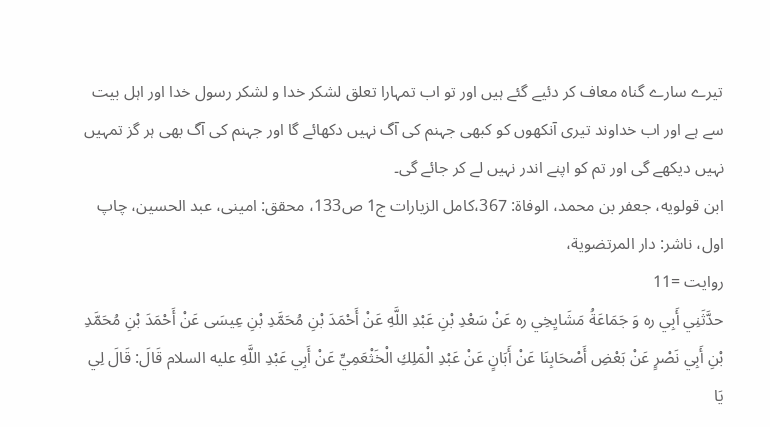تیرے سارے گناہ معاف کر دئیے گئے ہیں اور تو اب تمہارا تعلق لشکر خدا و لشکر رسول خدا اور اہل بیت سے ہے اور اب خداوند تیری آنکھوں کو کبھی جہنم کی آگ نہیں دکھائے گا اور جہنم کی آگ بھی ہر گز تمہیں نہیں دیکھے گی اور تم کو اپنے اندر نہیں لے کر جائے گی۔
ابن قولويه، جعفر بن محمد، الوفاة: 367،كامل الزيارات ج1 ص133، محقق: امينى، عبد الحسين، چاپ اول، ناشر: دار المرتضوية،
روایت =11
حدَّثَنِي أَبِي ره وَ جَمَاعَةُ مَشَايِخِي ره عَنْ سَعْدِ بْنِ عَبْدِ اللَّهِ عَنْ أَحْمَدَ بْنِ مُحَمَّدِ بْنِ عِيسَى عَنْ أَحْمَدَ بْنِ مُحَمَّدِ بْنِ أَبِي نَصْرٍ عَنْ بَعْضِ أَصْحَابِنَا عَنْ أَبَانٍ عَنْ عَبْدِ الْمَلِكِ الْخَثْعَمِيِّ عَنْ أَبِي عَبْدِ اللَّهِ عليه السلام قَالَ: قَالَ لِي يَا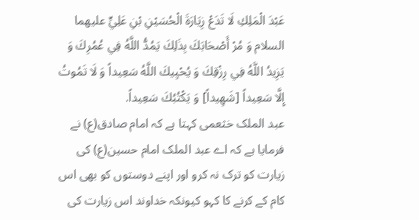عَبْدَ الْمَلِكِ لَا تَدَعْ زِيَارَةَ الْحُسَيْنِ بْنِ عَلِيٍّ عليهما السلام وَ مُرْ أَصْحَابَكَ بِذَلِكَ يَمُدُّ اللَّهُ فِي عُمُرِكَ وَ يَزِيدُ اللَّهُ فِي رِزْقِكَ وَ يُحْيِيكَ اللَّهُ سَعِيداً وَ لَا تَمُوتُ إِلَّا سَعِيداً [شَهِيداً] وَ يَكْتُبُكَ سَعِيداً.
عبد الملک خثعمى کہتا ہے کہ امام صادق(ع) نے فرمایا ہے کہ اے عبد الملک امام حسین(ع) کی زیارت کو ترک نہ کرو اور اپنے دوستوں کو بھی اس کام کے کرنے کا کہو کیونکہ خداوند اس زیارت کی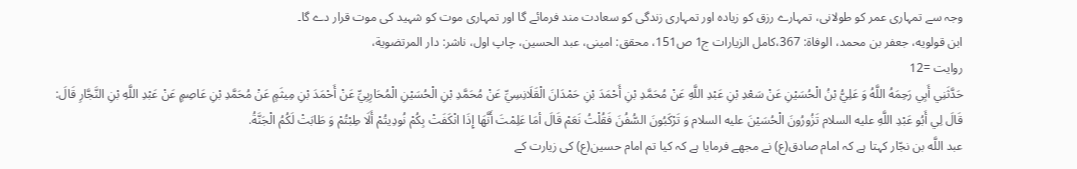وجہ سے تمہاری عمر کو طولانی، تمہارے رزق کو زیادہ اور تمہاری زندگی کو سعادت مند فرمائے گا اور تمہاری موت کو شہید کی موت قرار دے گا۔
ابن قولويه، جعفر بن محمد، الوفاة: 367،كامل الزيارات ج1 ص151، محقق: امينى، عبد الحسين، چاپ اول، ناشر: دار المرتضوية،
روایت =12
حَدَّثَنِي أَبِي رَحِمَهُ اللَّهُ وَ عَلِيُّ بْنُ الْحُسَيْنِ عَنْ سَعْدِ بْنِ عَبْدِ اللَّهِ عَنْ مُحَمَّدِ بْنِ أَحْمَدَ بْنِ حَمْدَانَ الْقَلَانِسِيِّ عَنْ مُحَمَّدِ بْنِ الْحُسَيْنِ الْمُحَارِبِيِّ عَنْ أَحْمَدَ بْنِ مِيثَمٍ عَنْ مُحَمَّدِ بْنِ عَاصِمٍ عَنْ عَبْدِ اللَّهِ بْنِ النَّجَّارِ قَالَ: قَالَ لِي أَبُو عَبْدِ اللَّهِ عليه السلام تَزُورُونَ الْحُسَيْنَ عليه السلام وَ تَرْكَبُونَ السُّفُنَ فَقُلْتُ نَعَمْ قَالَ أمَا عَلِمْتَ أَنَّهَا إِذَا انْكَفَتْ بِكُمْ نُودِيتُمْ أَلَا طِبْتُمْ وَ طَابَتْ لَكُمُ الْجَنَّةُ.
عبد اللَّه بن نجّار کہتا ہے کہ امام صادق(ع) نے مجھے فرمایا ہے کہ کیا تم امام حسین(ع) کی زیارت کے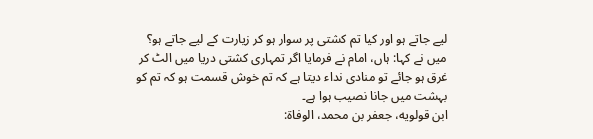لیے جاتے ہو اور کیا تم کشتی پر سوار ہو کر زیارت کے لیے جاتے ہو؟ میں نے کہا: ہاں، امام نے فرمایا اگر تمہاری کشتی دریا میں الٹ کر غرق ہو جائے تو منادی نداء دیتا ہے کہ تم خوش قسمت ہو کہ تم کو بہشت میں جانا نصیب ہوا ہے۔
ابن قولويه، جعفر بن محمد، الوفاة: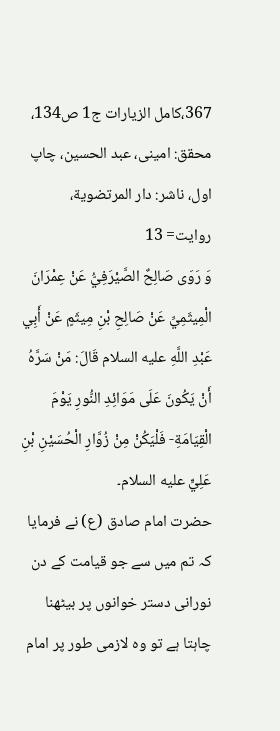367،كامل الزيارات ج1 ص134، محقق: امينى، عبد الحسين، چاپ اول، ناشر: دار المرتضوية،
روایت= 13
وَ رَوَى صَالِحٌ الصَّيْرَفِيُّ عَنْ عِمْرَانَ الْمِيثَمِيِّ عَنْ صَالِحِ بْنِ مِيثَمٍ عَنْ أَبِي عَبْدِ اللَّهِ عليه السلام قَالَ: مَنْ سَرَّهُ أَنْ يَكُونَ عَلَى مَوَائِدِ النُّورِ يَوْمَ الْقِيَامَةِ- فَلْيَكُنْ مِنْ زُوَّارِ الْحُسَيْنِ بْنِ عَلِيٍّ عليه السلام۔
حضرت امام صادق (ع) نے فرمایا کہ تم میں سے جو قیامت کے دن نورانی دستر خوانوں پر بیٹھنا چاہتا ہے تو وہ لازمی طور پر امام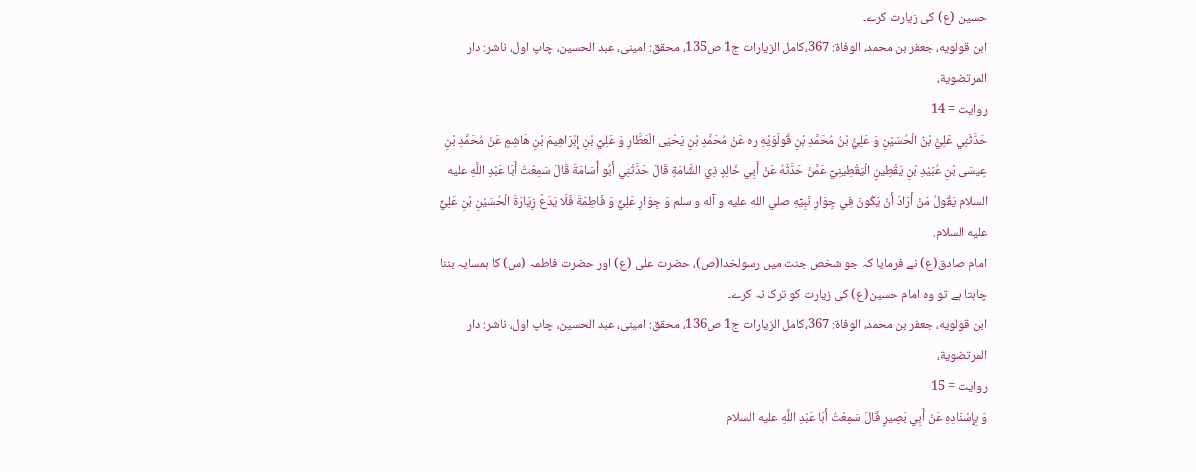حسین (ع) کی زیارت کرے۔
ابن قولويه، جعفر بن محمد، الوفاة: 367،كامل الزيارات ج1 ص135، محقق: امينى، عبد الحسين، چاپ اول، ناشر: دار المرتضوية،
روایت = 14
حَدَّثَنِي عَلِيُّ بْنُ الْحُسَيْنِ وَ عَلِيُّ بْنُ مُحَمَّدِ بْنِ قُولَوَيْهِ ره عَنْ مُحَمَّدِ بْنِ يَحْيَى الْعَطَّارِ وَ عَلِيِّ بْنِ إِبْرَاهِيمَ بْنِ هَاشِمٍ عَنْ مُحَمَّدِ بْنِ عِيسَى بْنِ عُبَيْدِ بْنِ يَقْطِينٍ الْيَقْطِينِيِّ عَمَّنْ حَدَّثَهُ عَنْ أَبِي خَالِدٍ ذِي الشَّامَةِ قَالَ حَدَّثَنِي أَبُو أُسَامَةَ قَالَ سَمِعْتُ أَبَا عَبْدِ اللَّهِ عليه السلام يَقُولُ مَنْ أَرَادَ أَنْ يَكُونَ فِي جِوَارِ نَبِيِّهِ صلي الله عليه و آله و سلم وَ جِوَارِ عَلِيٍّ وَ فَاطِمَةَ فَلَا يَدَعْ زِيَارَةَ الْحُسَيْنِ بْنِ عَلِيٍّ عليه السلام.
امام صادق(ع) نے فرمایا کہ جو شخص جنت میں رسولخدا(ص)، حضرت علی (ع) اور حضرت فاطمہ (س) کا ہمسایہ بننا چاہتا ہے تو وہ امام حسین(ع) کی زیارت کو ترک نہ کرے۔
ابن قولويه، جعفر بن محمد، الوفاة: 367،كامل الزيارات ج1 ص136، محقق: امينى، عبد الحسين، چاپ اول، ناشر: دار المرتضوية،
روایت = 15
وَ بِإِسْنَادِهِ عَنْ أَبِي بَصِيرٍ قَالَ سَمِعْتُ أَبَا عَبْدِ اللَّهِ عليه السلام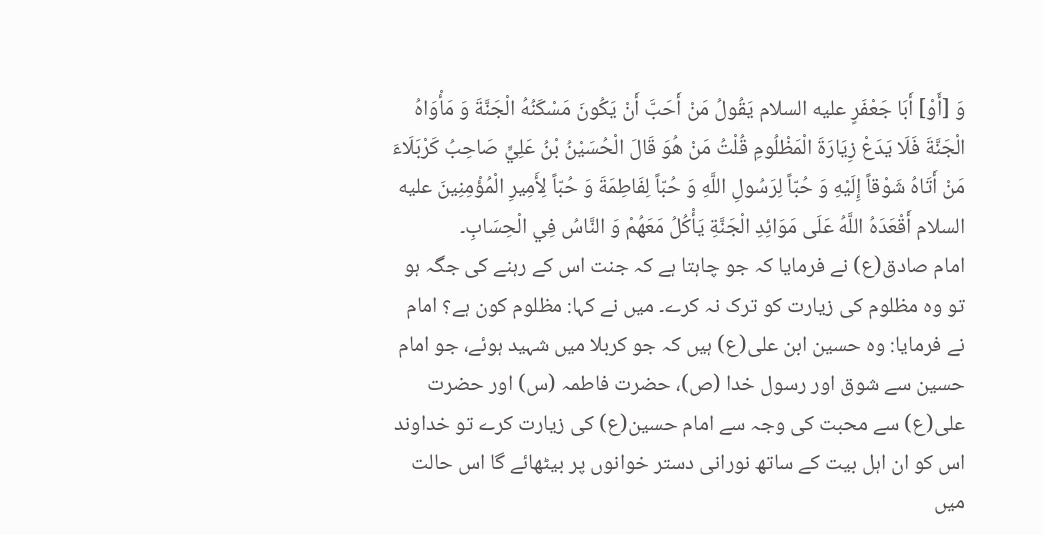وَ [أَوْ] أَبَا جَعْفَرٍ عليه السلام يَقُولُ مَنْ أَحَبَّ أَنْ يَكُونَ مَسْكَنُهُ الْجَنَّةَ وَ مَأْوَاهُ الْجَنَّةَ فَلَا يَدَعْ زِيَارَةَ الْمَظْلُومِ قُلْتُ مَنْ هُوَ قَالَ الْحُسَيْنُ بْنُ عَلِيٍّ صَاحِبُ كَرْبَلَاءَ مَنْ أَتَاهُ شَوْقاً إِلَيْهِ وَ حُبّاً لِرَسُولِ اللَّهِ وَ حُبّاً لِفَاطِمَةَ وَ حُبّاً لِأَمِيرِ الْمُؤْمِنِينَ عليه السلام أَقْعَدَهُ اللَّهُ عَلَى مَوَائِدِ الْجَنَّةِ يَأْكُلُ مَعَهُمْ وَ النَّاسُ فِي الْحِسَابِ۔
امام صادق(ع) نے فرمایا کہ جو چاہتا ہے کہ جنت اس کے رہنے کی جگہ ہو تو وہ مظلوم کی زیارت کو ترک نہ کرے۔ میں نے کہا: مظلوم کون ہے؟ امام نے فرمایا: وہ حسین ابن علی(ع) ہیں کہ جو کربلا میں شہید ہوئے، جو امام حسین سے شوق اور رسول خدا (ص)، حضرت فاطمہ (س) اور حضرت علی(ع) سے محبت کی وجہ سے امام حسین(ع) کی زیارت کرے تو خداوند اس کو ان اہل بیت کے ساتھ نورانی دستر خوانوں پر بیٹھائے گا اس حالت میں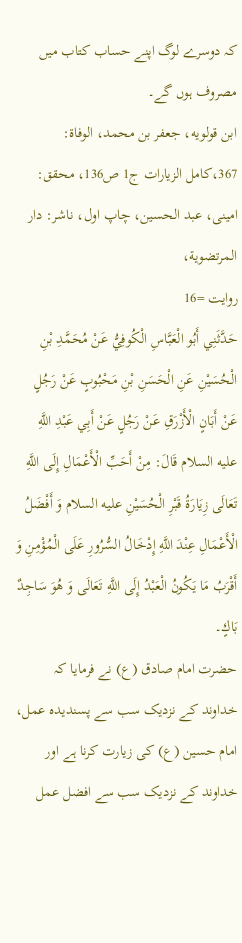کہ دوسرے لوگ اپنے حساب کتاب میں مصروف ہوں گے۔
ابن قولويه، جعفر بن محمد، الوفاة: 367،كامل الزيارات ج1 ص136، محقق: امينى، عبد الحسين، چاپ اول، ناشر: دار المرتضوية،
روایت =16
حَدَّثَنِي أَبُو الْعَبَّاسِ الْكُوفِيُّ عَنْ مُحَمَّدِ بْنِ الْحُسَيْنِ عَنِ الْحَسَنِ بْنِ مَحْبُوبٍ عَنْ رَجُلٍ عَنْ أَبَانٍ الْأَزْرَقِ عَنْ رَجُلٍ عَنْ أَبِي عَبْدِ اللَّهِ عليه السلام قَالَ: مِنْ أَحَبِّ الْأَعْمَالِ إِلَى اللَّهِ تَعَالَى زِيَارَةُ قَبْرِ الْحُسَيْنِ عليه السلام وَ أَفْضَلُ الْأَعْمَالِ عِنْدَ اللَّهِ إِدْخَالُ السُّرُورِ عَلَى الْمُؤْمِنِ وَ أَقْرَبُ مَا يَكُونُ الْعَبْدُ إِلَى اللَّهِ تَعَالَى وَ هُوَ سَاجِدٌ بَاكٍ۔
حضرت امام صادق (ع) نے فرمایا کہ خداوند کے نزدیک سب سے پسندیدہ عمل، امام حسین (ع) کی زیارت کرنا ہے اور خداوند کے نزدیک سب سے افضل عمل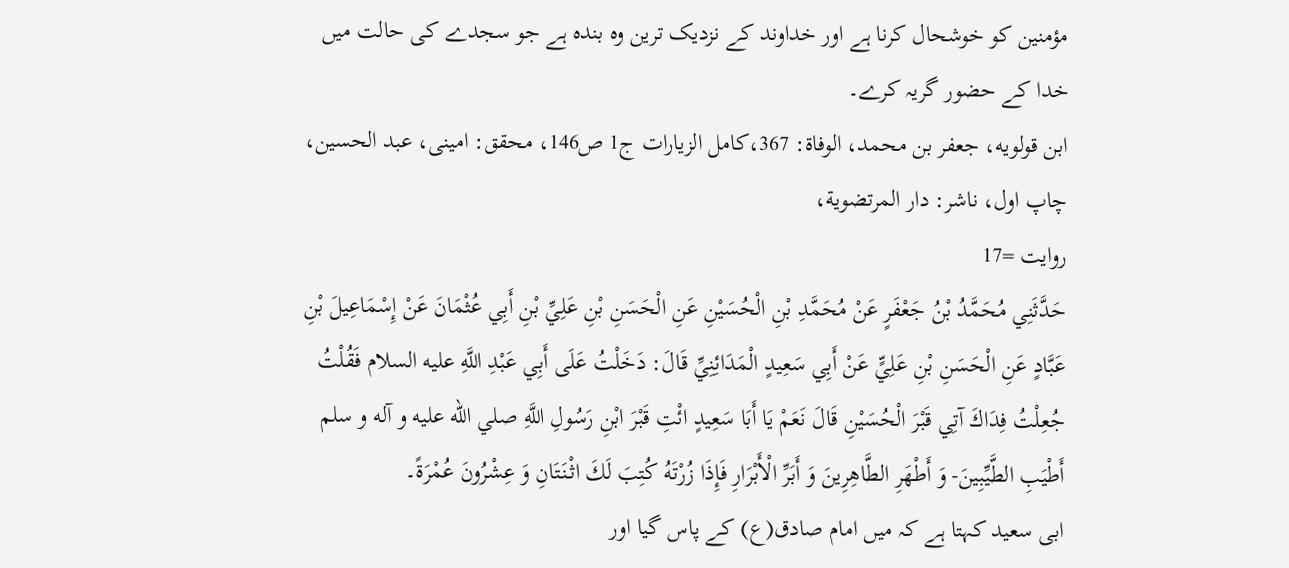مؤمنین کو خوشحال کرنا ہے اور خداوند کے نزدیک ترین وہ بندہ ہے جو سجدے کی حالت میں خدا کے حضور گریہ کرے۔
ابن قولويه، جعفر بن محمد، الوفاة: 367،كامل الزيارات ج1 ص146، محقق: امينى، عبد الحسين، چاپ اول، ناشر: دار المرتضوية،
روایت =17
حَدَّثَنِي مُحَمَّدُ بْنُ جَعْفَرٍ عَنْ مُحَمَّدِ بْنِ الْحُسَيْنِ عَنِ الْحَسَنِ بْنِ عَلِيِّ بْنِ أَبِي عُثْمَانَ عَنْ إِسْمَاعِيلَ بْنِ عَبَّادٍ عَنِ الْحَسَنِ بْنِ عَلِيٍّ عَنْ أَبِي سَعِيدٍ الْمَدَائِنِيِّ قَالَ: دَخَلْتُ عَلَى أَبِي عَبْدِ اللَّهِ عليه السلام فَقُلْتُ جُعِلْتُ فِدَاكَ آتِي قَبْرَ الْحُسَيْنِ قَالَ نَعَمْ يَا أَبَا سَعِيدٍ ائْتِ قَبْرَ ابْنِ رَسُولِ اللَّهِ صلي الله عليه و آله و سلم أَطْيَبِ الطَّيِّبِينَ- وَ أَطْهَرِ الطَّاهِرِينَ وَ أَبَرِّ الْأَبْرَارِ فَإِذَا زُرْتَهُ كُتِبَ لَكَ اثْنَتَانِ وَ عِشْرُونَ عُمْرَةً۔
ابى سعيد کہتا ہے کہ میں امام صادق(ع) کے پاس گیا اور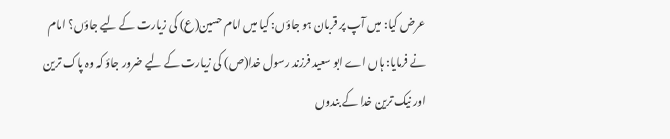عرض کیا: میں آپ پر قربان ہو جاؤں: کیا میں امام حسین(ع) کی زیارت کے لیے جاؤں؟ امام نے فرمایا: ہاں اے ابو سعید فرزند رسول خدا(ص) کی زیارت کے لیے ضرور جاؤ کہ وہ پاک ترین اور نیک ترین خدا کے بندوں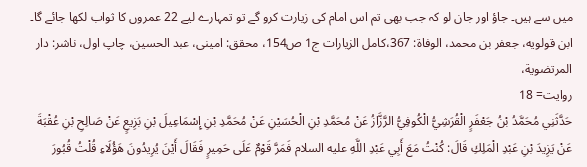میں سے ہیں۔ جاؤ اور جان لو کہ جب بھی تم اس امام کی زیارت کرو گے تو تمہارے لیے 22 عمروں کا ثواب لکھا جائے گا۔
ابن قولويه، جعفر بن محمد، الوفاة: 367،كامل الزيارات ج1 ص154، محقق: امينى، عبد الحسين، چاپ اول، ناشر: دار المرتضوية،
روایت= 18
حَدَّثَنِي مُحَمَّدُ بْنُ جَعْفَرٍ الْقُرَشِيُّ الْكُوفِيُّ الرَّزَّازُ عَنْ مُحَمَّدِ بْنِ الْحُسَيْنِ عَنْ مُحَمَّدِ بْنِ إِسْمَاعِيلَ بْنِ بَزِيعٍ عَنْ صَالِحِ بْنِ عُقْبَةَ عَنْ يَزِيدَ بْنِ عَبْدِ الْمَلِكِ قَالَ: كُنْتُ مَعَ أَبِي عَبْدِ اللَّهِ عليه السلام فَمَرَّ قَوْمٌ عَلَى حَمِيرٍ فَقَالَ أَيْنَ يُرِيدُونَ هَؤُلَاءِ قُلْتُ قُبُورَ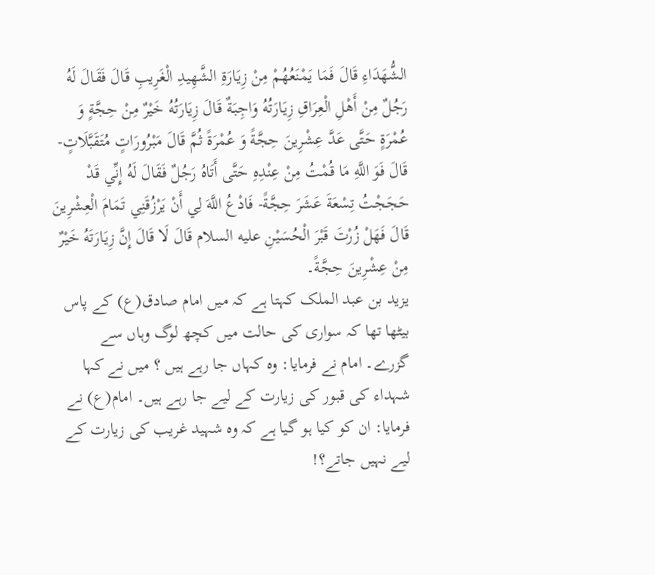الشُّهَدَاءِ قَالَ فَمَا يَمْنَعُهُمْ مِنْ زِيَارَةِ الشَّهِيدِ الْغَرِيبِ قَالَ فَقَالَ لَهُ رَجُلٌ مِنْ أَهْلِ الْعِرَاقِ زِيَارَتُهُ وَاجِبَةٌ قَالَ زِيَارَتُهُ خَيْرٌ مِنْ حِجَّةٍ وَ عُمْرَةٍ حَتَّى عَدَّ عِشْرِينَ حِجَّةً وَ عُمْرَةً ثُمَّ قَالَ مَبْرُورَاتٍ مُتَقَبَّلَاتٍ- قَالَ فَوَ اللَّهِ مَا قُمْتُ مِنْ عِنْدِهِ حَتَّى أَتَاهُ رَجُلٌ فَقَالَ لَهُ إِنِّي قَدْ حَجَجْتُ تِسْعَةَ عَشَرَ حِجَّةً- فَادْعُ اللَّهَ لِي أَنْ يَرْزُقَنِي تَمَامَ الْعِشْرِينَ قَالَ فَهَلْ زُرْتَ قَبْرَ الْحُسَيْنِ عليه السلام قَالَ لَا قَالَ إِنَّ زِيَارَتَهُ خَيْرٌ مِنْ عِشْرِينَ حِجَّةً۔
يزيد بن عبد الملک کہتا ہے کہ میں امام صادق(ع) کے پاس بیٹھا تھا کہ سواری کی حالت میں کچھ لوگ وہاں سے گزرے۔ امام نے فرمایا: وہ کہاں جا رہے ہیں ؟ میں نے کہا شہداء کی قبور کی زیارت کے لیے جا رہے ہیں۔ امام(ع) نے فرمایا: ان کو کیا ہو گیا ہے کہ وہ شہید غریب کی زیارت کے لیے نہیں جاتے؟!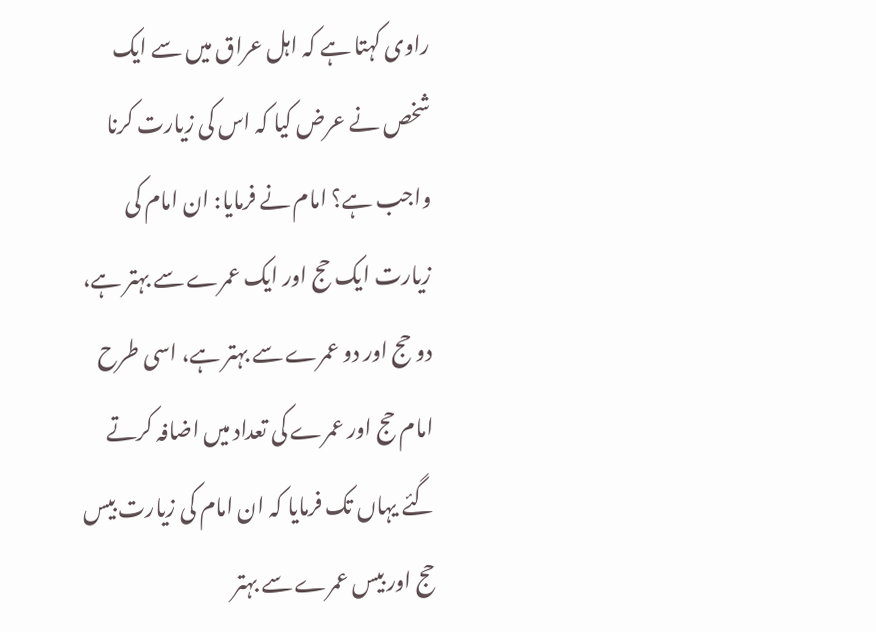راوی کہتا ہے کہ اہل عراق میں سے ایک شخص نے عرض کیا کہ اس کی زیارت کرنا واجب ہے؟ امام نے فرمایا: ان امام کی زیارت ایک حج اور ایک عمرے سے بہتر ہے، دو حج اور دو عمرے سے بہتر ہے، اسی طرح امام حج اور عمرے کی تعداد میں اضافہ کرتے گئے یہاں تک فرمایا کہ ان امام کی زیارت بیس حج اور بیس عمرے سے بہتر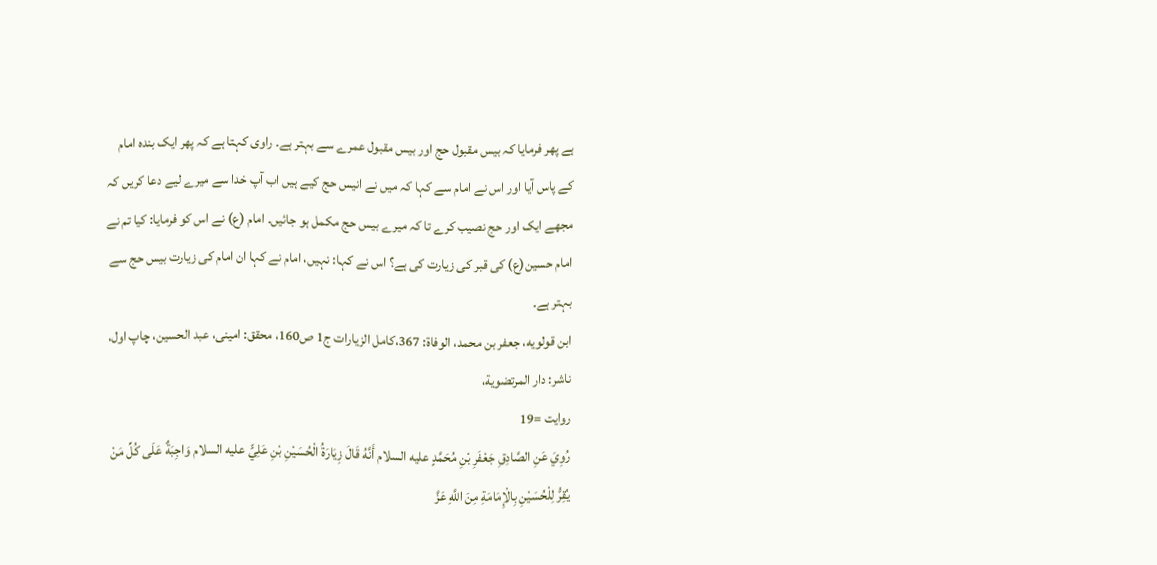ہے پھر فرمایا کہ بیس مقبول حج اور بیس مقبول عمرے سے بہتر ہے۔ راوی کہتا ہے کہ پھر ایک بندہ امام کے پاس آیا اور اس نے امام سے کہا کہ میں نے انیس حج کیے ہیں اب آپ خدا سے میرے لیے دعا کریں کہ مجھے ایک اور حج نصیب کرے تا کہ میرے بیس حج مکمل ہو جائیں۔ امام (ع) نے اس کو فرمایا: کیا تم نے امام حسین(ع) کی قبر کی زیارت کی ہے؟ اس نے کہا: نہیں، امام نے کہا ان امام کی زیارت بیس حج سے بہتر ہے۔
ابن قولويه، جعفر بن محمد، الوفاة: 367،كامل الزيارات ج1 ص160، محقق: امينى، عبد الحسين، چاپ اول، ناشر: دار المرتضوية،
روایت =19
رُوِيَ عَنِ الصَّادِقِ جَعْفَرِ بْنِ مُحَمَّدٍ عليه السلام أَنَّهُ قَالَ زِيَارَةُ الْحُسَيْنِ بْنِ عَلِيٍّ عليه السلام وَاجِبَةٌ عَلَى كُلِّ مَنْ يُقِرُّ لِلْحُسَيْنِ بِالْإِمَامَةِ مِنَ اللَّهِ عَزَّ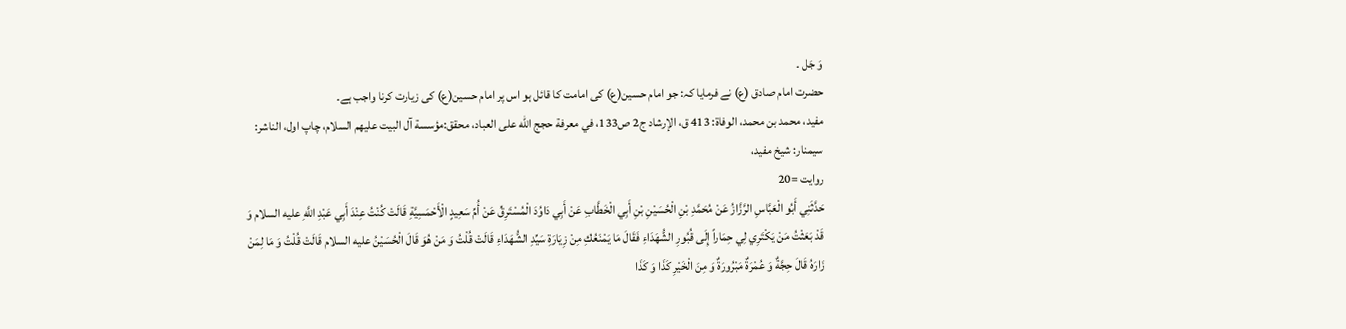وَ جَل ۔
حضرت امام صادق (ع) نے فرمایا کہ: جو امام حسین(ع) کی امامت کا قائل ہو اس پر امام حسین(ع) کی زیارت کرنا واجب ہے۔
مفيد، محمد بن محمد، الوفاة: 413 ق، الإرشاد ج2 ص133، في معرفة حجج الله على العباد، محقق:مؤسسة آل البيت عليهم السلام، چاپ اول، الناشر: سیمنار: شيخ مفيد،
روایت =20
حَدَّثَنِي أَبُو الْعَبَّاسِ الرَّزَّازُ عَنْ مُحَمَّدِ بْنِ الْحُسَيْنِ بْنِ أَبِي الْخَطَّابِ عَنْ أَبِي دَاوُدَ الْمُسْتَرِقِّ عَنْ أُمِّ سَعِيدٍ الْأَحْمَسِيَّةِ قَالَتْ كُنْتُ عِنْدَ أَبِي عَبْدِ اللَّهِ عليه السلام وَ قَدْ بَعَثْتُ مَنْ يَكْتَرِي لِي حِمَاراً إِلَى قُبُورِ الشُّهَدَاءِ فَقَالَ مَا يَمْنَعُكِ مِنْ زِيَارَةِ سَيِّدِ الشُّهَدَاءِ قَالَتْ قُلْتُ وَ مَنْ هُوَ قَالَ الْحُسَيْنُ عليه السلام قَالَتْ قُلْتُ وَ مَا لِمَنْ زَارَهُ قَالَ حِجَّةٌ وَ عُمْرَةٌ مَبْرُورَةٌ وَ مِنَ الْخَيْرِ كَذَا وَ كَذَا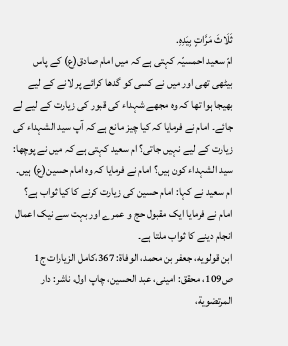ثَلَاثَ مَرَّاتٍ بِيَدِهِ.
امّ سعيد احمسيّہ کہتی ہے کہ میں امام صادق(ع) کے پاس بیٹھی تھی اور میں نے کسی کو گدھا کرائے پر لانے کے لیے بھیجا ہوا تھا کہ وہ مجھے شہداء کی قبور کی زیارت کے لیے لے جائے۔ امام نے فرمایا کہ کیا چیز مانع ہے کہ آپ سید الشہداء کی زیارت کے لیے نہیں جاتی؟ ام سعید کہتی ہے کہ میں نے پوچھا: سید الشہداء کون ہیں؟ امام نے فرمایا کہ وہ امام حسین(ع) ہیں۔ ام سعید نے کہا: امام حسین کی زیارت کرنے کا کیا ثواب ہے؟ امام نے فرمایا ایک مقبول حج و عمرے اور بہت سے نیک اعمال انجام دینے کا ثواب ملتا ہے۔
ابن قولويه، جعفر بن محمد، الوفاة: 367،كامل الزيارات ج1 ص109، محقق: امينى، عبد الحسين، چاپ اول، ناشر: دار المرتضوية،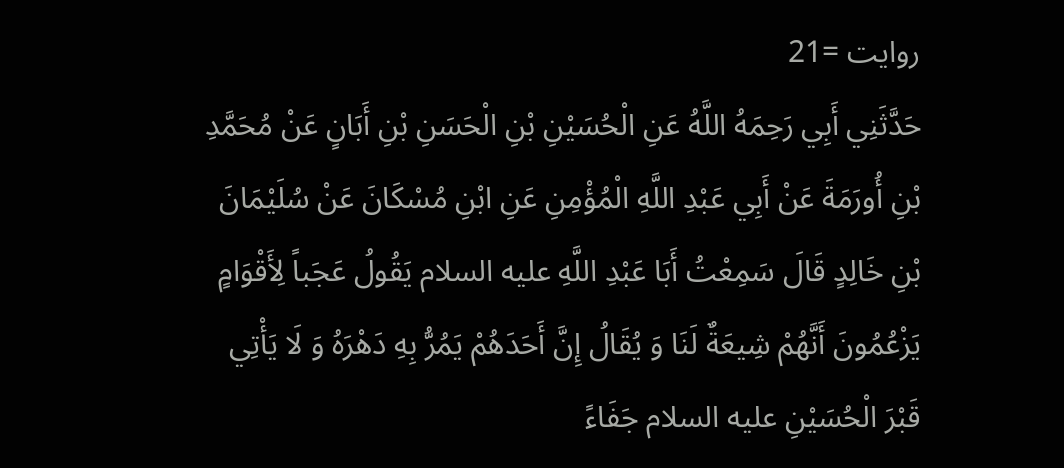روایت =21
حَدَّثَنِي أَبِي رَحِمَهُ اللَّهُ عَنِ الْحُسَيْنِ بْنِ الْحَسَنِ بْنِ أَبَانٍ عَنْ مُحَمَّدِ بْنِ أُورَمَةَ عَنْ أَبِي عَبْدِ اللَّهِ الْمُؤْمِنِ عَنِ ابْنِ مُسْكَانَ عَنْ سُلَيْمَانَ بْنِ خَالِدٍ قَالَ سَمِعْتُ أَبَا عَبْدِ اللَّهِ عليه السلام يَقُولُ عَجَباً لِأَقْوَامٍ يَزْعُمُونَ أَنَّهُمْ شِيعَةٌ لَنَا وَ يُقَالُ إِنَّ أَحَدَهُمْ يَمُرُّ بِهِ دَهْرَهُ وَ لَا يَأْتِي قَبْرَ الْحُسَيْنِ عليه السلام جَفَاءً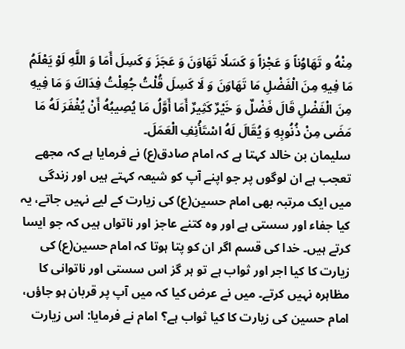مِنْهُ و تَهَاوُناً وَ عَجْزاً وَ كَسَلًا تَهَاوَنَ وَ عَجَزَ وَ كَسِلَ أَمَا وَ اللَّهِ لَوْ يَعْلَمُ مَا فِيهِ مِنَ الْفَضْلِ مَا تَهَاوَنَ وَ لَا كَسِلَ قُلْتُ جُعِلْتُ فِدَاكَ وَ مَا فِيهِ مِنَ الْفَضْلِ قَالَ فَضْلٌ وَ خَيْرٌ كَثِيرٌ أَمَا أَوَّلُ مَا يُصِيبُهُ أَنْ يُغْفَرَ لَهُ مَا مَضَى مِنْ ذُنُوبِهِ وَ يُقَالَ لَهُ اسْتَأْنِفِ الْعَمَلَ۔
سلیمان بن خالد کہتا ہے کہ امام صادق(ع) نے فرمایا ہے کہ مجھے تعجب ہے ان لوگوں پر جو اپنے آپ کو شیعہ کہتے ہیں اور زندگی میں ایک مرتبہ بھی امام حسین(ع) کی زیارت کے لیے نہیں جاتے، یہ کیا جفاء اور سستی ہے اور وہ کتنے عاجز اور ناتواں ہیں کہ جو ایسا کرتے ہیں۔ خدا کی قسم اگر ان کو پتا ہوتا کہ امام حسین(ع) کی زیارت کا کیا اجر اور ثواب ہے تو ہر گز اس سستی اور ناتوانی کا مظاہرہ نہیں کرتے۔ میں نے عرض کیا کہ میں آپ پر قربان ہو جاؤں، امام حسین کی زیارت کا کیا ثواب ہے؟ امام نے فرمایا: اس زیارت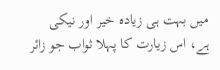میں بہت ہی زیادہ خیر اور نیکی ہے، اس زیارت کا پہلا ثواب جو زائر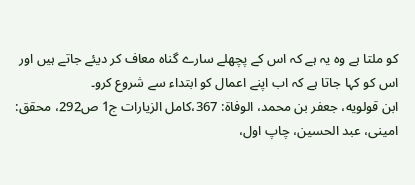کو ملتا ہے وہ یہ ہے کہ اس کے پچھلے سارے گناہ معاف کر دیئے جاتے ہیں اور اس کو کہا جاتا ہے کہ اب اپنے اعمال کو ابتداء سے شروع کرو۔
ابن قولويه، جعفر بن محمد، الوفاة: 367،كامل الزيارات ج1 ص292، محقق: امينى، عبد الحسين، چاپ اول،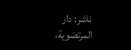ناشر: دار المرتضوية،